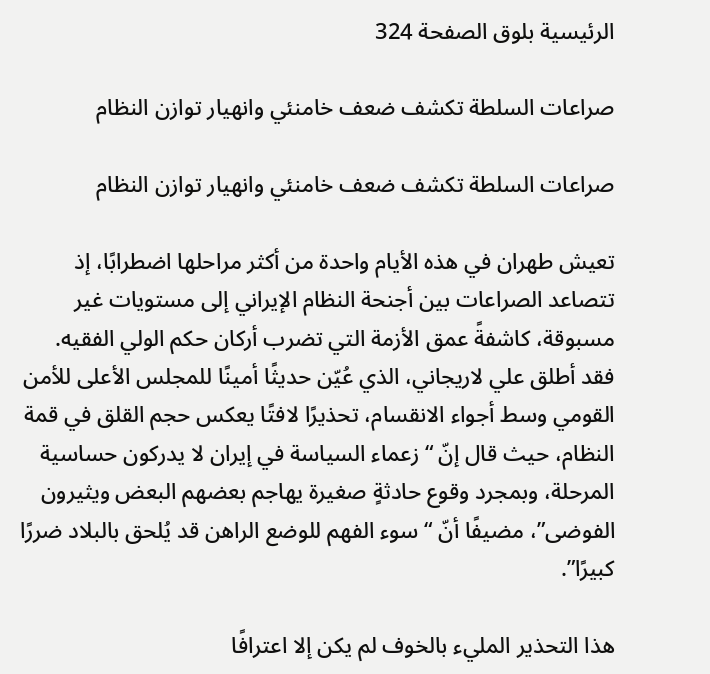الرئيسية بلوق الصفحة 324

صراعات السلطة تكشف ضعف خامنئي وانهيار توازن النظام

صراعات السلطة تكشف ضعف خامنئي وانهيار توازن النظام

تعيش طهران في هذه الأيام واحدة من أكثر مراحلها اضطرابًا، إذ تتصاعد الصراعات بين أجنحة النظام الإيراني إلى مستويات غير مسبوقة، كاشفةً عمق الأزمة التي تضرب أركان حكم الولي الفقيه.
فقد أطلق علي لاريجاني، الذي عُيّن حديثًا أمينًا للمجلس الأعلى للأمن القومي وسط أجواء الانقسام، تحذيرًا لافتًا يعكس حجم القلق في قمة النظام، حيث قال إنّ “زعماء السياسة في إيران لا يدركون حساسية المرحلة، وبمجرد وقوع حادثةٍ صغيرة يهاجم بعضهم البعض ويثيرون الفوضى”، مضيفًا أنّ “سوء الفهم للوضع الراهن قد يُلحق بالبلاد ضررًا كبيرًا”.

هذا التحذير المليء بالخوف لم يكن إلا اعترافًا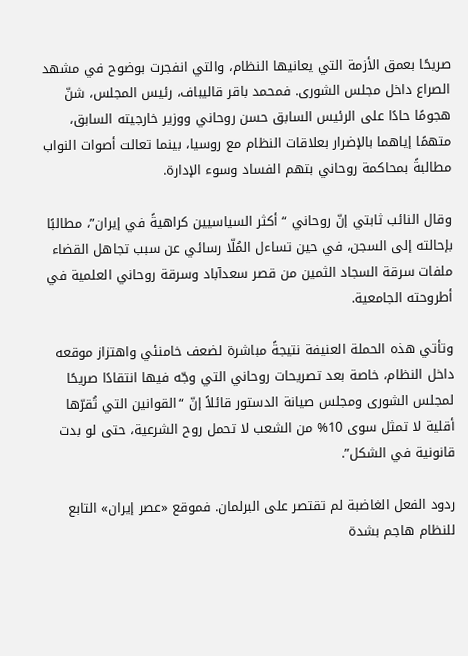صريحًا بعمق الأزمة التي يعانيها النظام، والتي انفجرت بوضوح في مشهد الصراع داخل مجلس الشورى. فمحمد باقر قالیباف، رئيس المجلس، شنّ هجومًا حادًا على الرئيس السابق حسن روحاني ووزير خارجيته السابق، متهمًا إياهما بالإضرار بعلاقات النظام مع روسيا، بينما تعالت أصوات النواب مطالبةً بمحاكمة روحاني بتهم الفساد وسوء الإدارة.

وقال النائب ثابتي إنّ روحاني “أكثر السياسيين كراهيةً في إيران”، مطالبًا بإحالته إلى السجن، في حين تساءل المُلّا رسائي عن سبب تجاهل القضاء ملفات سرقة السجاد الثمين من قصر سعدآباد وسرقة روحاني العلمية في أطروحته الجامعية.

وتأتي هذه الحملة العنيفة نتيجةً مباشرة لضعف خامنئي واهتزاز موقعه داخل النظام، خاصة بعد تصريحات روحاني التي وجّه فيها انتقادًا صريحًا لمجلس الشورى ومجلس صيانة الدستور قائلاً إنّ “القوانين التي تُقرّها أقلية لا تمثل سوى 10% من الشعب لا تحمل روح الشرعية، حتى لو بدت قانونية في الشكل”.

ردود الفعل الغاضبة لم تقتصر على البرلمان. فموقع «عصر إيران» التابع للنظام هاجم بشدة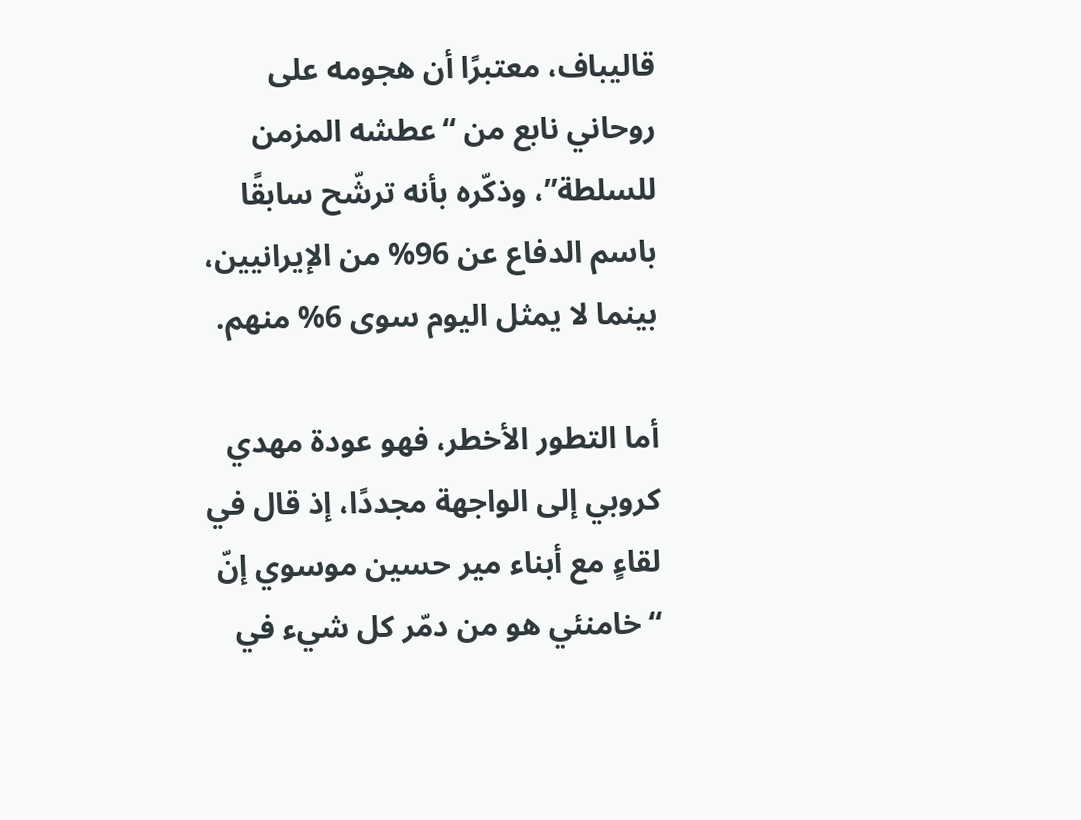قالیباف، معتبرًا أن هجومه على روحاني نابع من “عطشه المزمن للسلطة”، وذكّره بأنه ترشّح سابقًا باسم الدفاع عن 96% من الإيرانيين، بينما لا يمثل اليوم سوى 6% منهم.

أما التطور الأخطر، فهو عودة مهدي كروبي إلى الواجهة مجددًا، إذ قال في لقاءٍ مع أبناء مير حسين موسوي إنّ “خامنئي هو من دمّر كل شيء في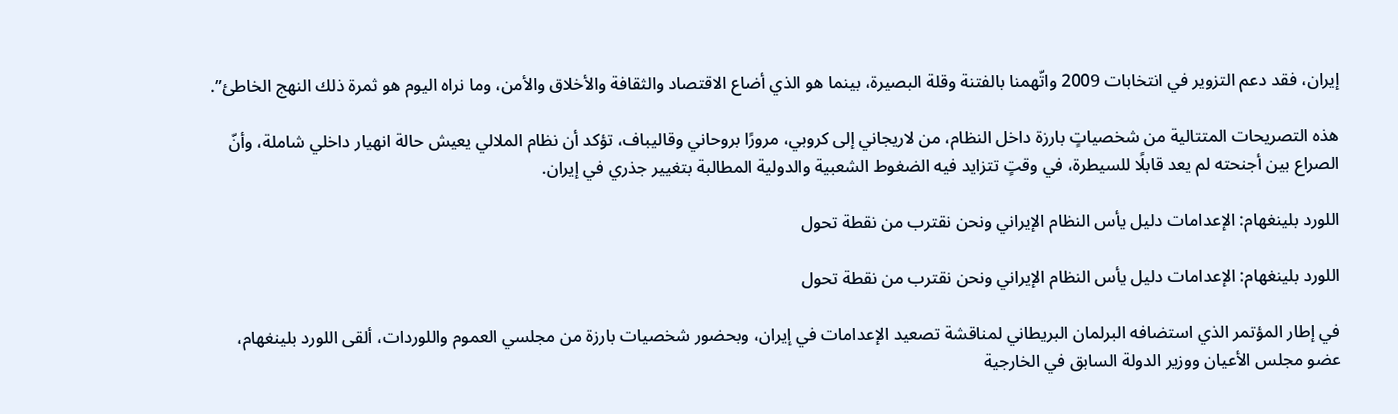إيران، فقد دعم التزوير في انتخابات 2009 واتّهمنا بالفتنة وقلة البصيرة، بينما هو الذي أضاع الاقتصاد والثقافة والأخلاق والأمن، وما نراه اليوم هو ثمرة ذلك النهج الخاطئ”.

هذه التصريحات المتتالية من شخصياتٍ بارزة داخل النظام، من لاريجاني إلى كروبي، مرورًا بروحاني وقالیباف، تؤكد أن نظام الملالي يعيش حالة انهيار داخلي شاملة، وأنّ الصراع بين أجنحته لم يعد قابلًا للسيطرة، في وقتٍ تتزايد فيه الضغوط الشعبية والدولية المطالبة بتغيير جذري في إيران.

اللورد بلينغهام: الإعدامات دليل يأس النظام الإيراني ونحن نقترب من نقطة تحول

اللورد بلينغهام: الإعدامات دليل يأس النظام الإيراني ونحن نقترب من نقطة تحول

في إطار المؤتمر الذي استضافه البرلمان البريطاني لمناقشة تصعيد الإعدامات في إيران، وبحضور شخصيات بارزة من مجلسي العموم واللوردات، ألقى اللورد بلينغهام، عضو مجلس الأعيان ووزير الدولة السابق في الخارجية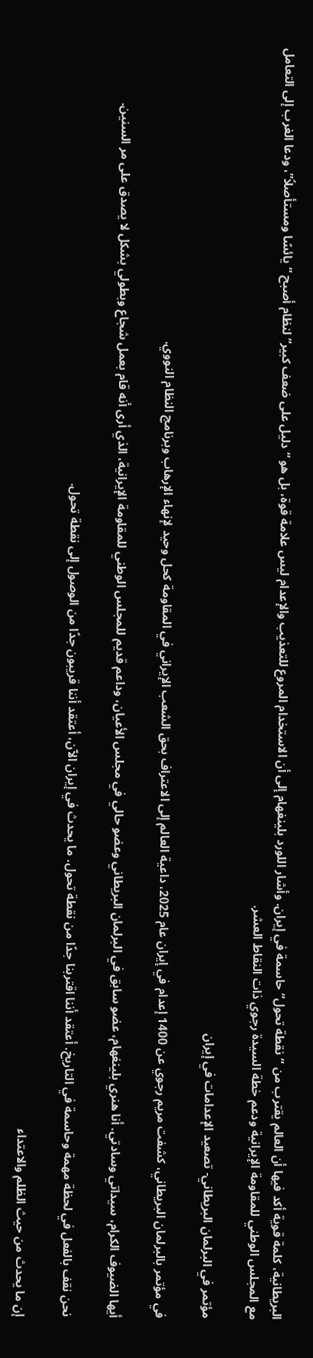البريطانية، كلمة قوية أكد فيها أن العالم يقترب من “نقطة تحول” حاسمة في إيران. وأشار اللورد بلينغهام إلى أن الاستخدام المروع للتعذيب والإعدام ليس علامة قوة، بل هو “دليل على ضعف كبير” لنظام أصبح “يائسًا ومستأصلاً”، ودعا الغرب إلى التعامل مع المجلس الوطني للمقاومة الإيرانية ودعم خطة السيدة رجوي ذات النقاط العشر.

مؤتمر في البرلمان البريطاني- تصعيد الإعدامات في إيران

في مؤتمر بالبرلمان البريطاني، كشفت مريم رجوي عن 1400 إعدام في إيران عام 2025، داعية العالم إلى الاعتراف بحق الشعب الإيراني في المقاومة كحل وحيد لإنهاء الإرهاب وبرنامج النظام النووي.

أيها الضيوف الكرام، سيداتي وسادتي. أنا هنري بلينغهام، عضو سابق في البرلمان البريطاني وعضو حالي في مجلس الأعيان، وداعم قديم للمجلس الوطني للمقاومة الإيرانية، الذي أرى أنه قام بعمل شجاع وبطولي بشكل لا يصدق على مر السنين.

نحن نقف بالفعل في لحظة مهمة وحاسمة في التاريخ. أعتقد أننا اقتربنا جدًا من نقطة تحول. ما يحدث في إيران الآن، أعتقد أننا قريبون جدًا من الوصول إلى نقطة تحول.

إن ما يحدث من حيث الظلم والاعتداء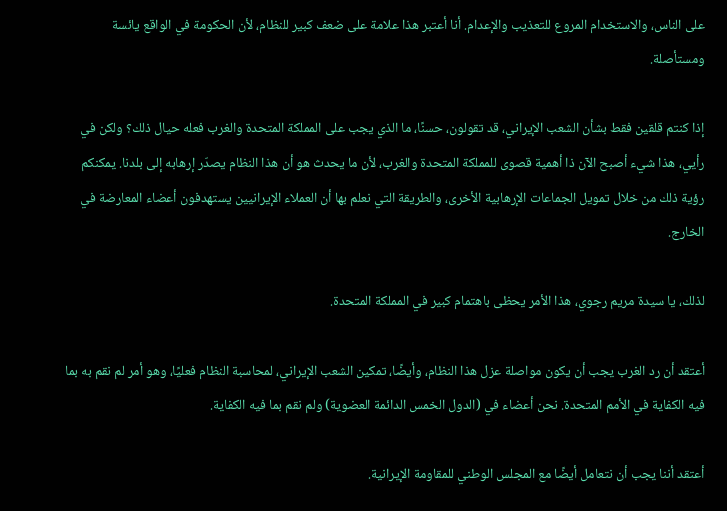على الناس، والاستخدام المروع للتعذيب والإعدام. أنا أعتبر هذا علامة على ضعف كبير للنظام، لأن الحكومة في الواقع يائسة ومستأصلة.

إذا كنتم قلقين فقط بشأن الشعب الإيراني، قد تقولون، حسنًا، ما الذي يجب على المملكة المتحدة والغرب فعله حيال ذلك؟ ولكن في رأيي، هذا شيء أصبح الآن ذا أهمية قصوى للمملكة المتحدة والغرب، لأن ما يحدث هو أن هذا النظام يصدّر إرهابه إلى بلدنا. يمكنكم رؤية ذلك من خلال تمويل الجماعات الإرهابية الأخرى، والطريقة التي نعلم بها أن العملاء الإيرانيين يستهدفون أعضاء المعارضة في الخارج.

لذلك، يا سيدة مريم رجوي، هذا الأمر يحظى باهتمام كبير في المملكة المتحدة.

أعتقد أن رد الغرب يجب أن يكون مواصلة عزل هذا النظام، وأيضًا، تمكين الشعب الإيراني، لمحاسبة النظام فعليًا، وهو أمر لم نقم به بما فيه الكفاية في الأمم المتحدة. نحن أعضاء في (الدول الخمس الدائمة العضوية) ولم نقم بما فيه الكفاية.

أعتقد أننا يجب أن نتعامل أيضًا مع المجلس الوطني للمقاومة الإيرانية.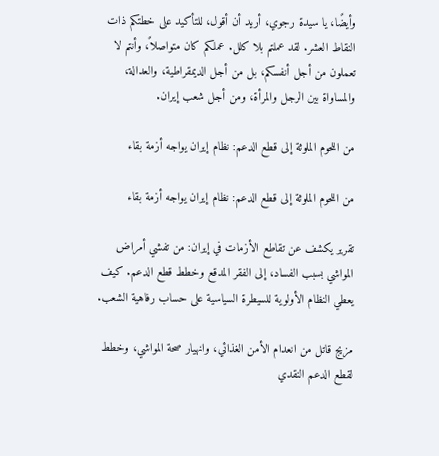وأيضًا، يا سيدة رجوي، أريد أن أقول، للتأكيد على خطتكم ذات النقاط العشر. لقد عملتم بلا كلل. عملكم كان متواصلاً، وأنتم لا تعملون من أجل أنفسكم، بل من أجل الديمقراطية، والعدالة، والمساواة بين الرجل والمرأة، ومن أجل شعب إيران.

من اللحوم الملوثة إلى قطع الدعم: نظام إيران يواجه أزمة بقاء

من اللحوم الملوثة إلى قطع الدعم: نظام إيران يواجه أزمة بقاء

تقرير يكشف عن تقاطع الأزمات في إيران: من تفشي أمراض المواشي بسبب الفساد، إلى الفقر المدقع وخطط قطع الدعم. كيف يعطي النظام الأولوية للسيطرة السياسية على حساب رفاهية الشعب.

مزيج قاتل من انعدام الأمن الغذائي، وانهيار صحة المواشي، وخطط لقطع الدعم النقدي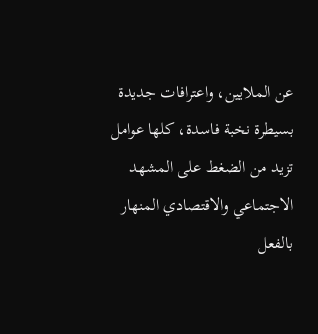عن الملايين، واعترافات جديدة بسيطرة نخبة فاسدة، كلها عوامل تزيد من الضغط على المشهد الاجتماعي والاقتصادي المنهار بالفعل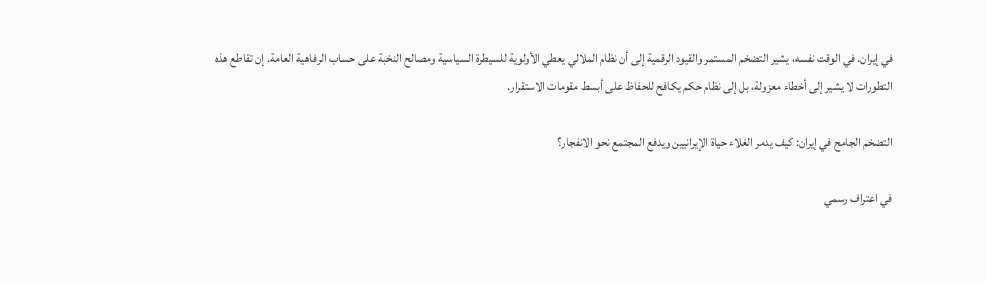في إيران. في الوقت نفسه، يشير التضخم المستمر والقيود الرقمية إلى أن نظام الملالي يعطي الأولوية للسيطرة السياسية ومصالح النخبة على حساب الرفاهية العامة. إن تقاطع هذه التطورات لا يشير إلى أخطاء معزولة، بل إلى نظام حكم يكافح للحفاظ على أبسط مقومات الاستقرار.

التضخم الجامح في إيران: كيف يدمر الغلاء حياة الإيرانيين ويدفع المجتمع نحو الانفجار؟

في اعتراف رسمي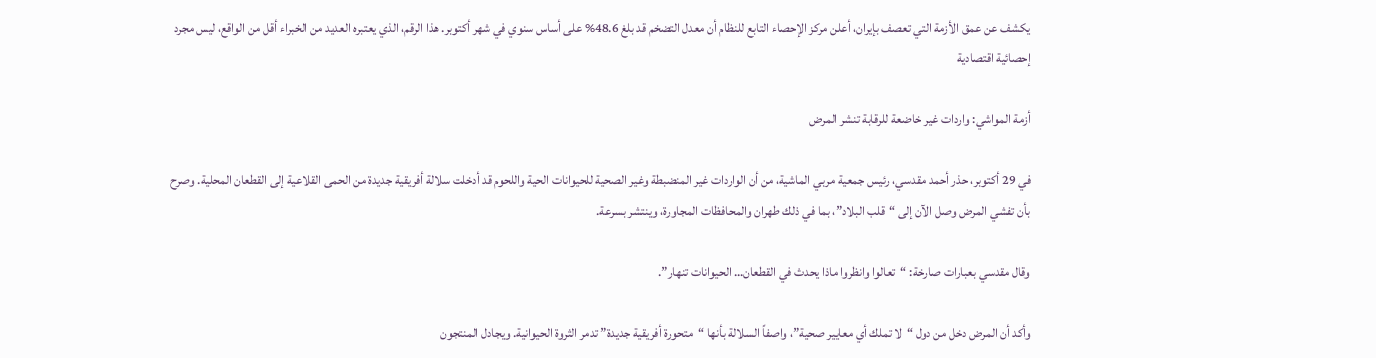يكشف عن عمق الأزمة التي تعصف بإيران، أعلن مركز الإحصاء التابع للنظام أن معدل التضخم قد بلغ 48.6% على أساس سنوي في شهر أكتوبر. هذا الرقم، الذي يعتبره العديد من الخبراء أقل من الواقع، ليس مجرد إحصائية اقتصادية

أزمة المواشي: واردات غير خاضعة للرقابة تنشر المرض

في 29 أكتوبر، حذر أحمد مقدسي، رئيس جمعية مربي الماشية، من أن الواردات غير المنضبطة وغير الصحية للحيوانات الحية واللحوم قد أدخلت سلالة أفريقية جديدة من الحمى القلاعية إلى القطعان المحلية. وصرح بأن تفشي المرض وصل الآن إلى “قلب البلاد”، بما في ذلك طهران والمحافظات المجاورة، وينتشر بسرعة.

وقال مقدسي بعبارات صارخة: “تعالوا وانظروا ماذا يحدث في القطعان… الحيوانات تنهار”.

وأكد أن المرض دخل من دول “لا تملك أي معايير صحية”، واصفاً السلالة بأنها “متحورة أفريقية جديدة” تدمر الثروة الحيوانية. ويجادل المنتجون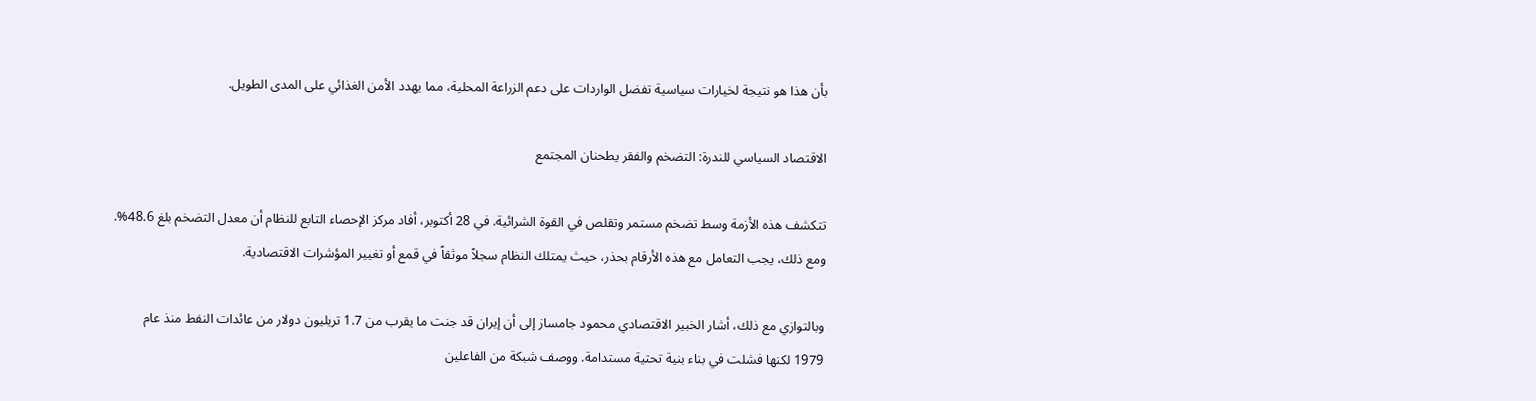بأن هذا هو نتيجة لخيارات سياسية تفضل الواردات على دعم الزراعة المحلية، مما يهدد الأمن الغذائي على المدى الطويل.

الاقتصاد السياسي للندرة: التضخم والفقر يطحنان المجتمع

تتكشف هذه الأزمة وسط تضخم مستمر وتقلص في القوة الشرائية. في 28 أكتوبر، أفاد مركز الإحصاء التابع للنظام أن معدل التضخم بلغ 48.6%. ومع ذلك، يجب التعامل مع هذه الأرقام بحذر، حيث يمتلك النظام سجلاً موثقاً في قمع أو تغيير المؤشرات الاقتصادية.

وبالتوازي مع ذلك، أشار الخبير الاقتصادي محمود جامساز إلى أن إيران قد جنت ما يقرب من 1.7 تريليون دولار من عائدات النفط منذ عام 1979 لكنها فشلت في بناء بنية تحتية مستدامة. ووصف شبكة من الفاعلين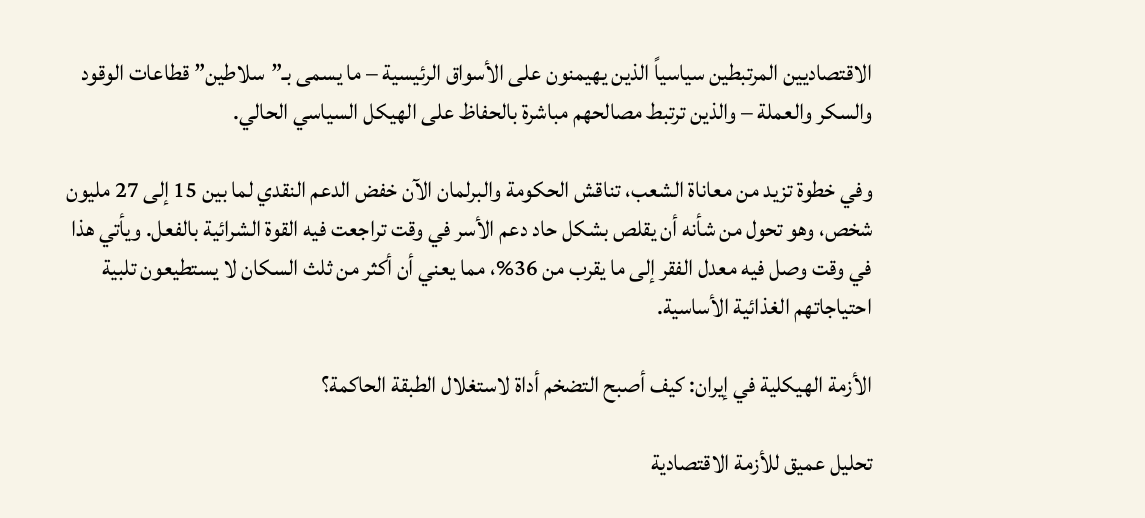الاقتصاديين المرتبطين سياسياً الذين يهيمنون على الأسواق الرئيسية – ما يسمى بـ”سلاطين” قطاعات الوقود والسكر والعملة – والذين ترتبط مصالحهم مباشرة بالحفاظ على الهيكل السياسي الحالي.

وفي خطوة تزيد من معاناة الشعب، تناقش الحكومة والبرلمان الآن خفض الدعم النقدي لما بين 15 إلى 27 مليون شخص، وهو تحول من شأنه أن يقلص بشكل حاد دعم الأسر في وقت تراجعت فيه القوة الشرائية بالفعل. ويأتي هذا في وقت وصل فيه معدل الفقر إلى ما يقرب من 36%، مما يعني أن أكثر من ثلث السكان لا يستطيعون تلبية احتياجاتهم الغذائية الأساسية.

الأزمة الهيكلية في إيران: كيف أصبح التضخم أداة لاستغلال الطبقة الحاكمة؟

تحليل عميق للأزمة الاقتصادية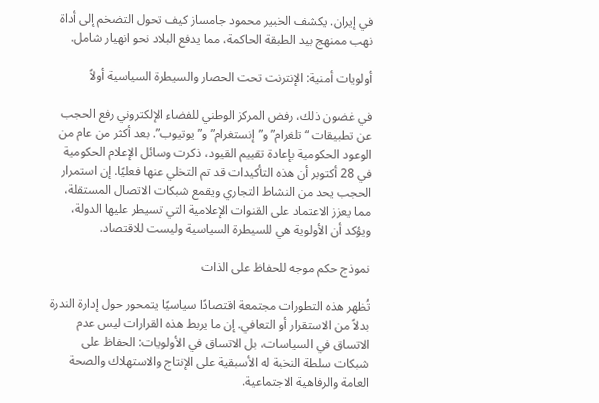في إيران. يكشف الخبير محمود جامساز كيف تحول التضخم إلى أداة نهب ممنهج بيد الطبقة الحاكمة، مما يدفع البلاد نحو انهيار شامل.

أولويات أمنية: الإنترنت تحت الحصار والسيطرة السياسية أولاً

في غضون ذلك، رفض المركز الوطني للفضاء الإلكتروني رفع الحجب عن تطبيقات “تلغرام” و”إنستغرام” و”يوتيوب”. بعد أكثر من عام من الوعود الحكومية بإعادة تقييم القيود، ذكرت وسائل الإعلام الحكومية في 28 أكتوبر أن هذه التأكيدات قد تم التخلي عنها فعليًا. إن استمرار الحجب يحد من النشاط التجاري ويقمع شبكات الاتصال المستقلة، مما يعزز الاعتماد على القنوات الإعلامية التي تسيطر عليها الدولة، ويؤكد أن الأولوية هي للسيطرة السياسية وليست للاقتصاد.

نموذج حكم موجه للحفاظ على الذات

تُظهر هذه التطورات مجتمعة اقتصادًا سياسيًا يتمحور حول إدارة الندرة بدلاً من الاستقرار أو التعافي. إن ما يربط هذه القرارات ليس عدم الاتساق في السياسات، بل الاتساق في الأولويات: الحفاظ على شبكات سلطة النخبة له الأسبقية على الإنتاج والاستهلاك والصحة العامة والرفاهية الاجتماعية.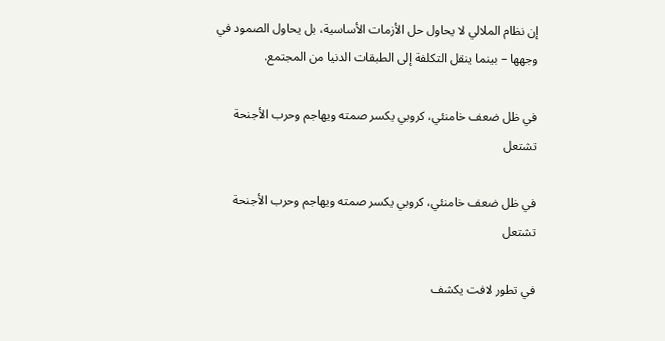إن نظام الملالي لا يحاول حل الأزمات الأساسية، بل يحاول الصمود في وجهها – بينما ينقل التكلفة إلى الطبقات الدنيا من المجتمع.

في ظل ضعف خامنئي، كروبي يكسر صمته ويهاجم وحرب الأجنحة تشتعل

في ظل ضعف خامنئي، كروبي يكسر صمته ويهاجم وحرب الأجنحة تشتعل

في تطور لافت يكشف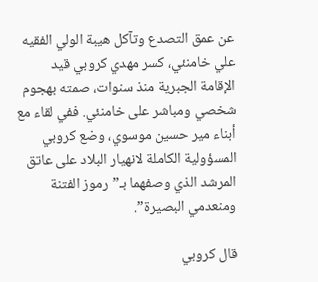عن عمق التصدع وتآكل هيبة الولي الفقيه علي خامنئي، كسر مهدي كروبي قيد الإقامة الجبرية منذ سنوات، صمته بهجوم شخصي ومباشر على خامنئي. ففي لقاء مع أبناء مير حسين موسوي، وضع كروبي المسؤولية الكاملة لانهيار البلاد على عاتق المرشد الذي وصفهما بـ”رموز الفتنة ومنعدمي البصيرة”.

قال كروبي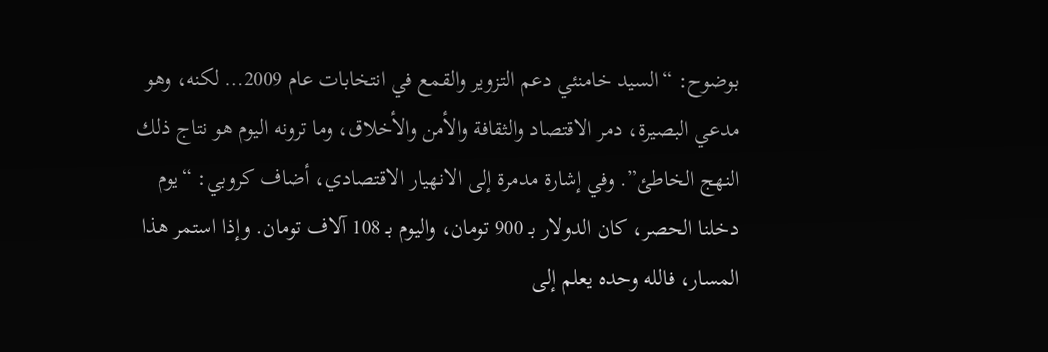بوضوح: “السيد خامنئي دعم التزوير والقمع في انتخابات عام 2009… لكنه، وهو مدعي البصيرة، دمر الاقتصاد والثقافة والأمن والأخلاق، وما ترونه اليوم هو نتاج ذلك النهج الخاطئ”. وفي إشارة مدمرة إلى الانهيار الاقتصادي، أضاف كروبي: “يوم دخلنا الحصر، كان الدولار بـ 900 تومان، واليوم بـ 108 آلاف تومان. وإذا استمر هذا المسار، فالله وحده يعلم إلى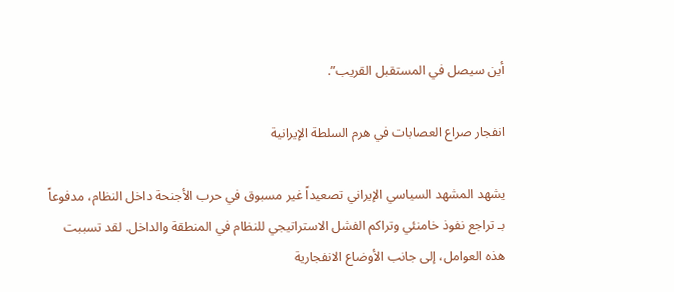أين سيصل في المستقبل القريب”.

انفجار صراع العصابات في هرم السلطة الإيرانية

يشهد المشهد السياسي الإيراني تصعيداً غير مسبوق في حرب الأجنحة داخل النظام، مدفوعاً بـ تراجع نفوذ خامنئي وتراكم الفشل الاستراتيجي للنظام في المنطقة والداخل. لقد تسببت هذه العوامل، إلى جانب الأوضاع الانفجارية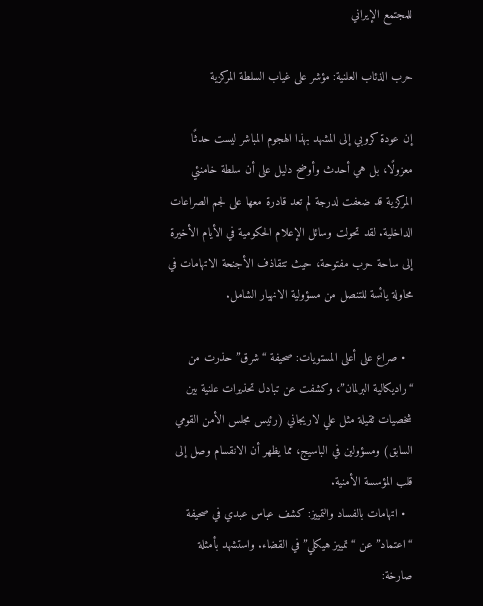للمجتمع الإيراني

حرب الذئاب العلنية: مؤشر على غياب السلطة المركزية

إن عودة كروبي إلى المشهد بهذا الهجوم المباشر ليست حدثًا معزولًا، بل هي أحدث وأوضح دليل على أن سلطة خامنئي المركزية قد ضعفت لدرجة لم تعد قادرة معها على لجم الصراعات الداخلية. لقد تحولت وسائل الإعلام الحكومية في الأيام الأخيرة إلى ساحة حرب مفتوحة، حيث تتقاذف الأجنحة الاتهامات في محاولة يائسة للتنصل من مسؤولية الانهيار الشامل.

  • صراع على أعلى المستويات: صحيفة “شرق” حذرت من “راديكالية البرلمان”، وكشفت عن تبادل تحذيرات علنية بين شخصيات ثقيلة مثل علي لاريجاني (رئيس مجلس الأمن القومي السابق) ومسؤولين في الباسيج، مما يظهر أن الانقسام وصل إلى قلب المؤسسة الأمنية.
  • اتهامات بالفساد والتمييز: كشف عباس عبدي في صحيفة “اعتماد” عن “تمييز هيكلي” في القضاء. واستشهد بأمثلة صارخة: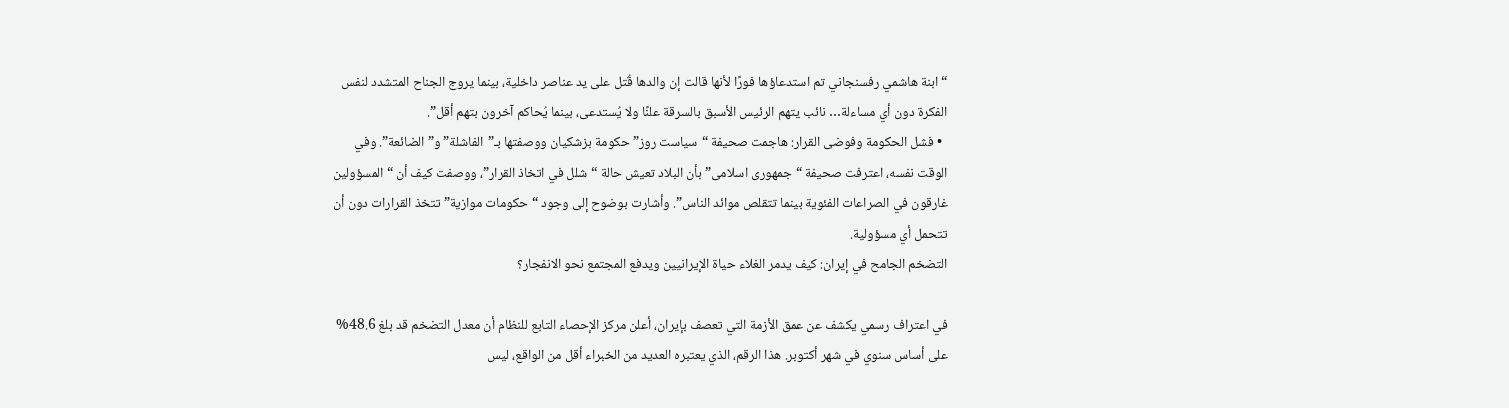“ابنة هاشمي رفسنجاني تم استدعاؤها فورًا لأنها قالت إن والدها قُتل على يد عناصر داخلية، بينما يروج الجناح المتشدد لنفس الفكرة دون أي مساءلة… نائب يتهم الرئيس الأسبق بالسرقة علنًا ولا يُستدعى، بينما يُحاكم آخرون بتهم أقل”.
  • فشل الحكومة وفوضى القرار: هاجمت صحيفة “سیاست روز” حكومة بزشكيان ووصفتها بـ”الفاشلة” و”الضائعة”. وفي الوقت نفسه، اعترفت صحيفة “جمهوری اسلامی” بأن البلاد تعيش حالة “شلل في اتخاذ القرار”، ووصفت كيف أن “المسؤولين غارقون في الصراعات الفئوية بينما تتقلص موائد الناس”. وأشارت بوضوح إلى وجود “حكومات موازية” تتخذ القرارات دون أن تتحمل أي مسؤولية.
التضخم الجامح في إيران: كيف يدمر الغلاء حياة الإيرانيين ويدفع المجتمع نحو الانفجار؟

في اعتراف رسمي يكشف عن عمق الأزمة التي تعصف بإيران، أعلن مركز الإحصاء التابع للنظام أن معدل التضخم قد بلغ 48.6% على أساس سنوي في شهر أكتوبر. هذا الرقم، الذي يعتبره العديد من الخبراء أقل من الواقع، ليس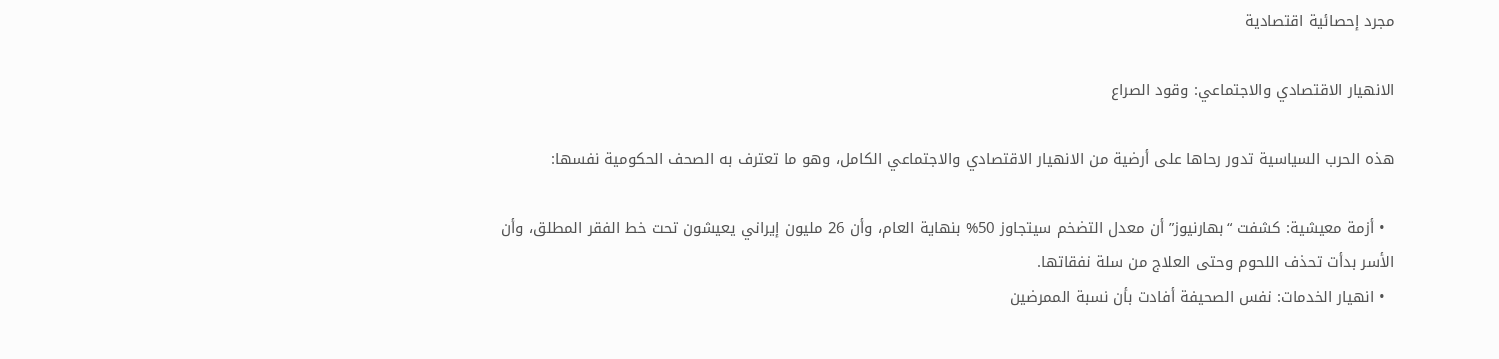مجرد إحصائية اقتصادية

الانهيار الاقتصادي والاجتماعي: وقود الصراع

هذه الحرب السياسية تدور رحاها على أرضية من الانهيار الاقتصادي والاجتماعي الكامل، وهو ما تعترف به الصحف الحكومية نفسها:

  • أزمة معيشية: كشفت “بهارنیوز” أن معدل التضخم سيتجاوز 50% بنهاية العام، وأن 26 مليون إيراني يعيشون تحت خط الفقر المطلق، وأن الأسر بدأت تحذف اللحوم وحتى العلاج من سلة نفقاتها.
  • انهيار الخدمات: نفس الصحيفة أفادت بأن نسبة الممرضين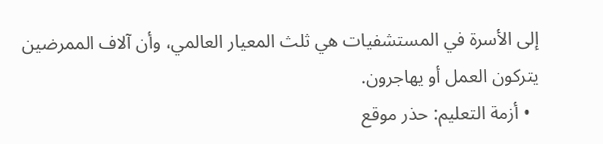إلى الأسرة في المستشفيات هي ثلث المعيار العالمي، وأن آلاف الممرضين يتركون العمل أو يهاجرون.
  • أزمة التعليم: حذر موقع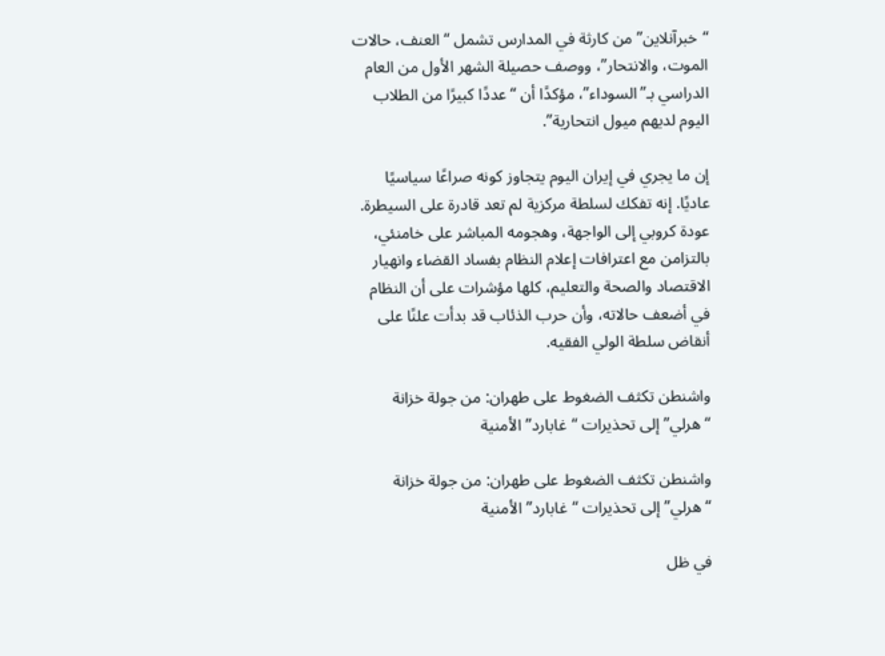“خبرآنلاین” من كارثة في المدارس تشمل “العنف، حالات الموت، والانتحار”، ووصف حصيلة الشهر الأول من العام الدراسي بـ”السوداء”، مؤكدًا أن “عددًا كبيرًا من الطلاب اليوم لديهم ميول انتحارية”.

إن ما يجري في إيران اليوم يتجاوز كونه صراعًا سياسيًا عاديًا. إنه تفكك لسلطة مركزية لم تعد قادرة على السيطرة. عودة كروبي إلى الواجهة، وهجومه المباشر على خامنئي، بالتزامن مع اعترافات إعلام النظام بفساد القضاء وانهيار الاقتصاد والصحة والتعليم، كلها مؤشرات على أن النظام في أضعف حالاته، وأن حرب الذئاب قد بدأت علنًا على أنقاض سلطة الولي الفقيه.

واشنطن تكثف الضغوط على طهران: من جولة خزانة “هرلي” إلى تحذيرات “غابارد” الأمنية

واشنطن تكثف الضغوط على طهران: من جولة خزانة “هرلي” إلى تحذيرات “غابارد” الأمنية

في ظل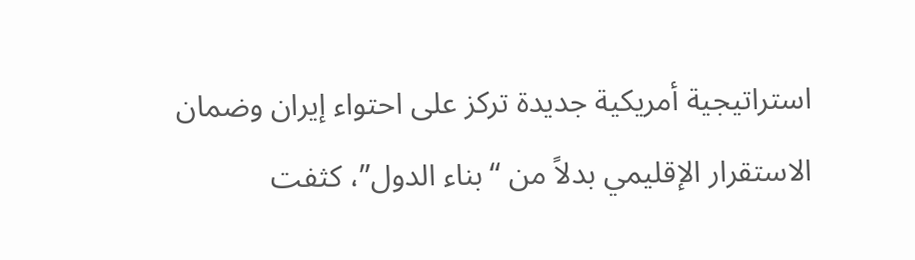استراتيجية أمريكية جديدة تركز على احتواء إيران وضمان الاستقرار الإقليمي بدلاً من “بناء الدول”، كثفت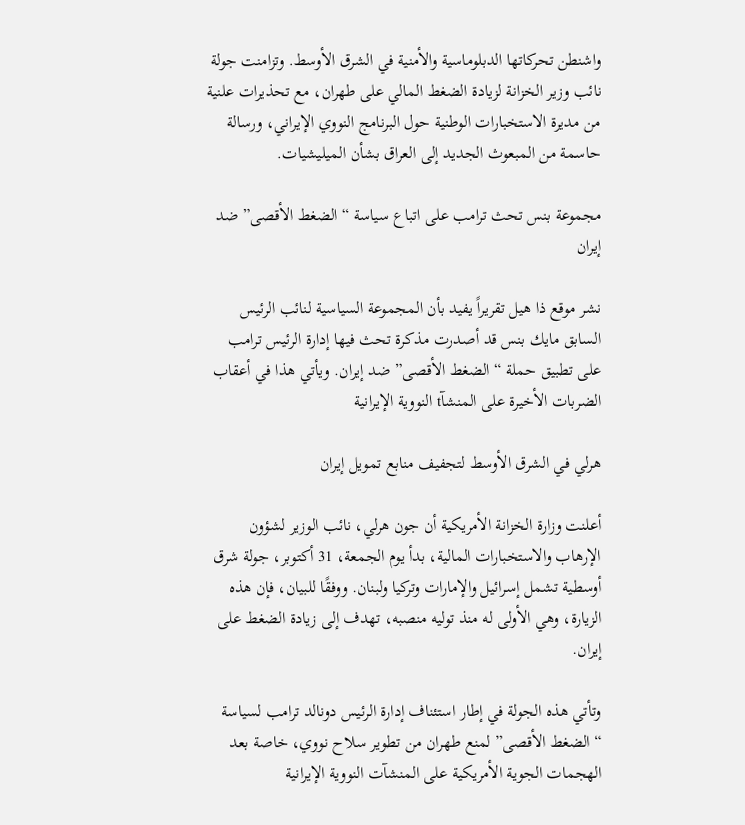واشنطن تحركاتها الدبلوماسية والأمنية في الشرق الأوسط. وتزامنت جولة نائب وزير الخزانة لزيادة الضغط المالي على طهران، مع تحذيرات علنية من مديرة الاستخبارات الوطنية حول البرنامج النووي الإيراني، ورسالة حاسمة من المبعوث الجديد إلى العراق بشأن الميليشيات.

مجموعة بنس تحث ترامب على اتباع سياسة “الضغط الأقصى” ضد إيران

نشر موقع ذا هيل تقريراً يفيد بأن المجموعة السياسية لنائب الرئيس السابق مايك بنس قد أصدرت مذكرة تحث فيها إدارة الرئيس ترامب على تطبيق حملة “الضغط الأقصى” ضد إيران. ويأتي هذا في أعقاب الضربات الأخيرة على المنشآt النووية الإيرانية

هرلي في الشرق الأوسط لتجفيف منابع تمويل إيران

أعلنت وزارة الخزانة الأمريكية أن جون هرلي، نائب الوزير لشؤون الإرهاب والاستخبارات المالية، بدأ يوم الجمعة، 31 أكتوبر، جولة شرق أوسطية تشمل إسرائيل والإمارات وتركيا ولبنان. ووفقًا للبيان، فإن هذه الزيارة، وهي الأولى له منذ توليه منصبه، تهدف إلى زيادة الضغط على إيران.

وتأتي هذه الجولة في إطار استئناف إدارة الرئيس دونالد ترامب لسياسة “الضغط الأقصى” لمنع طهران من تطوير سلاح نووي، خاصة بعد الهجمات الجوية الأمريكية على المنشآت النووية الإيرانية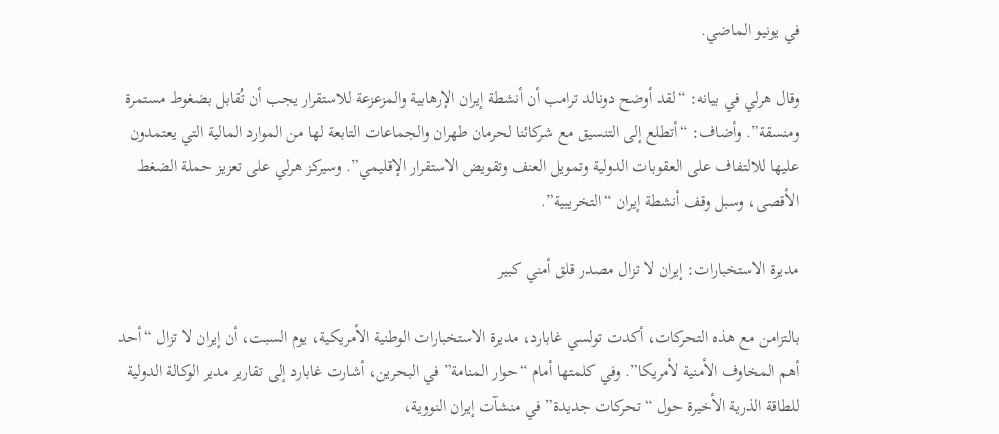في يونيو الماضي.

وقال هرلي في بيانه: “لقد أوضح دونالد ترامب أن أنشطة إيران الإرهابية والمزعزعة للاستقرار يجب أن تُقابل بضغوط مستمرة ومنسقة”. وأضاف: “أتطلع إلى التنسيق مع شركائنا لحرمان طهران والجماعات التابعة لها من الموارد المالية التي يعتمدون عليها للالتفاف على العقوبات الدولية وتمويل العنف وتقويض الاستقرار الإقليمي”. وسيركز هرلي على تعزيز حملة الضغط الأقصى، وسبل وقف أنشطة إيران “التخريبية”.

مديرة الاستخبارات: إيران لا تزال مصدر قلق أمني كبير

بالتزامن مع هذه التحركات، أكدت تولسي غابارد، مديرة الاستخبارات الوطنية الأمريكية، يوم السبت، أن إيران لا تزال “أحد أهم المخاوف الأمنية لأمريكا”. وفي كلمتها أمام “حوار المنامة” في البحرين، أشارت غابارد إلى تقارير مدير الوكالة الدولية للطاقة الذرية الأخيرة حول “تحركات جديدة” في منشآت إيران النووية،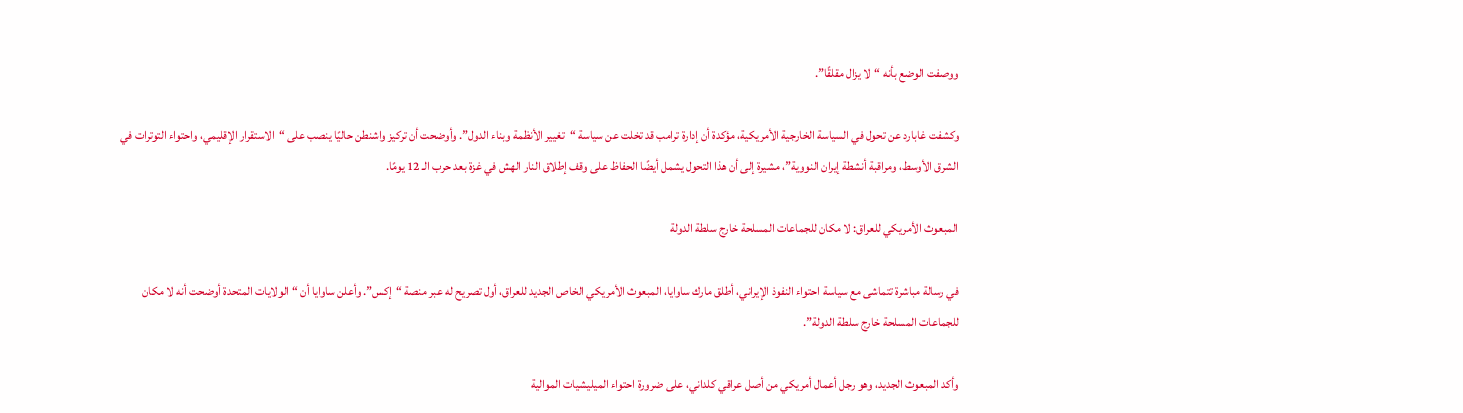ووصفت الوضع بأنه “لا يزال مقلقًا”.

وكشفت غابارد عن تحول في السياسة الخارجية الأمريكية، مؤكدة أن إدارة ترامب قد تخلت عن سياسة “تغيير الأنظمة وبناء الدول”. وأوضحت أن تركيز واشنطن حاليًا ينصب على “الاستقرار الإقليمي، واحتواء التوترات في الشرق الأوسط، ومراقبة أنشطة إيران النووية”، مشيرة إلى أن هذا التحول يشمل أيضًا الحفاظ على وقف إطلاق النار الهش في غزة بعد حرب الـ 12 يومًا.

المبعوث الأمريكي للعراق: لا مكان للجماعات المسلحة خارج سلطة الدولة

في رسالة مباشرة تتماشى مع سياسة احتواء النفوذ الإيراني، أطلق مارك ساوايا، المبعوث الأمريكي الخاص الجديد للعراق، أول تصريح له عبر منصة “إكس”. وأعلن ساوايا أن “الولايات المتحدة أوضحت أنه لا مكان للجماعات المسلحة خارج سلطة الدولة”.

وأكد المبعوث الجديد، وهو رجل أعمال أمريكي من أصل عراقي كلداني، على ضرورة احتواء الميليشيات الموالية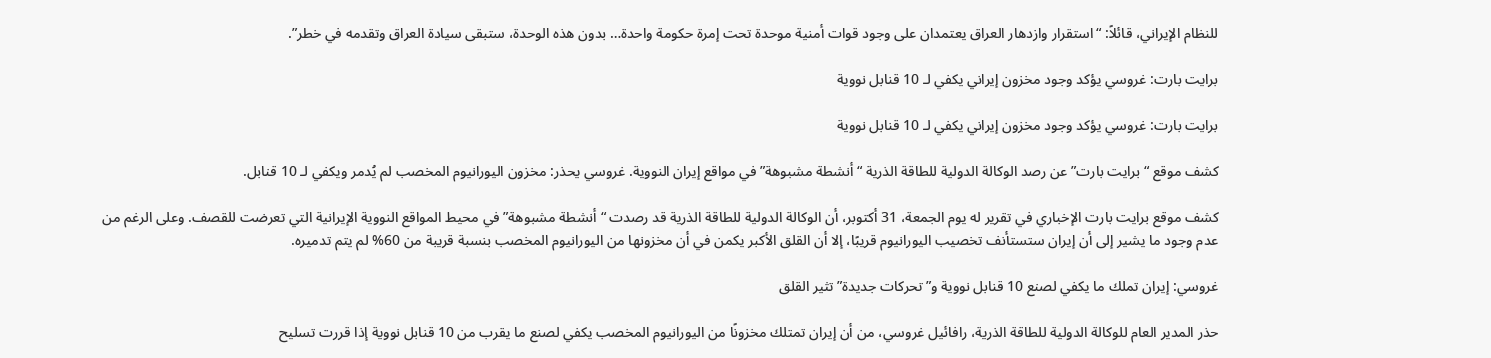للنظام الإيراني، قائلاً: “استقرار وازدهار العراق يعتمدان على وجود قوات أمنية موحدة تحت إمرة حكومة واحدة… بدون هذه الوحدة، ستبقى سيادة العراق وتقدمه في خطر”.

برايت بارت: غروسي يؤكد وجود مخزون إيراني يكفي لـ 10 قنابل نووية

برايت بارت: غروسي يؤكد وجود مخزون إيراني يكفي لـ 10 قنابل نووية

كشف موقع “برايت بارت” عن رصد الوكالة الدولية للطاقة الذرية “أنشطة مشبوهة” في مواقع إيران النووية. غروسي يحذر: مخزون اليورانيوم المخصب لم يُدمر ويكفي لـ 10 قنابل.

كشف موقع برايت بارت الإخباري في تقرير له يوم الجمعة، 31 أكتوبر، أن الوكالة الدولية للطاقة الذرية قد رصدت “أنشطة مشبوهة” في محيط المواقع النووية الإيرانية التي تعرضت للقصف. وعلى الرغم من عدم وجود ما يشير إلى أن إيران ستستأنف تخصيب اليورانيوم قريبًا، إلا أن القلق الأكبر يكمن في أن مخزونها من اليورانيوم المخصب بنسبة قريبة من 60% لم يتم تدميره.

غروسي: إيران تملك ما يكفي لصنع 10 قنابل نووية و”تحركات جديدة” تثير القلق

حذر المدير العام للوكالة الدولية للطاقة الذرية، رافائيل غروسي، من أن إيران تمتلك مخزونًا من اليورانيوم المخصب يكفي لصنع ما يقرب من 10 قنابل نووية إذا قررت تسليح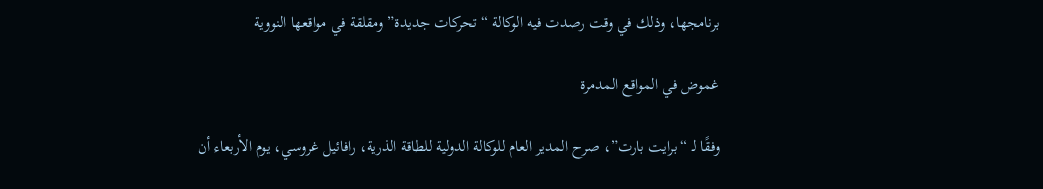برنامجها، وذلك في وقت رصدت فيه الوكالة “تحركات جديدة” ومقلقة في مواقعها النووية

غموض في المواقع المدمرة

وفقًا لـ “برايت بارت”، صرح المدير العام للوكالة الدولية للطاقة الذرية، رافائيل غروسي، يوم الأربعاء أن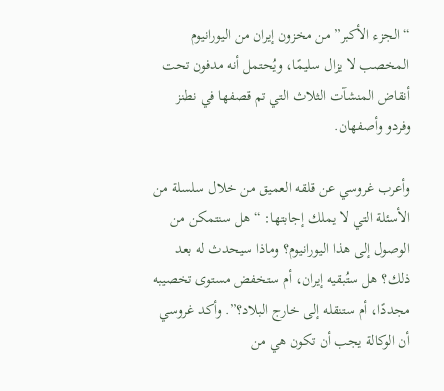“الجزء الأكبر” من مخزون إيران من اليورانيوم المخصب لا يزال سليمًا، ويُحتمل أنه مدفون تحت أنقاض المنشآت الثلاث التي تم قصفها في نطنز وفردو وأصفهان.

وأعرب غروسي عن قلقه العميق من خلال سلسلة من الأسئلة التي لا يملك إجابتها: “هل سنتمكن من الوصول إلى هذا اليورانيوم؟ وماذا سيحدث له بعد ذلك؟ هل ستُبقيه إيران، أم ستخفض مستوى تخصيبه مجددًا، أم ستنقله إلى خارج البلاد؟”. وأكد غروسي أن الوكالة يجب أن تكون هي من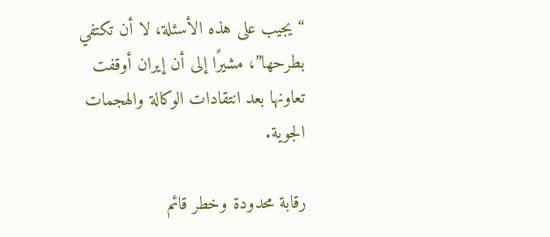“يجيب على هذه الأسئلة، لا أن تكتفي بطرحها”، مشيرًا إلى أن إيران أوقفت تعاونها بعد انتقادات الوكالة والهجمات الجوية.

رقابة محدودة وخطر قائم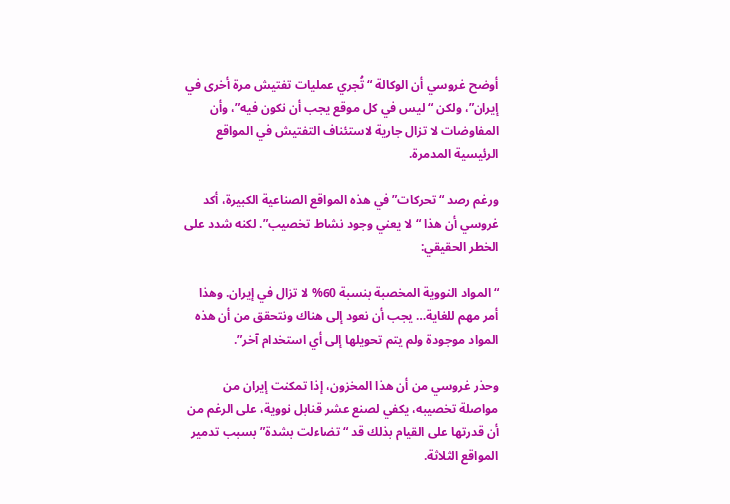أوضح غروسي أن الوكالة “تُجري عمليات تفتيش مرة أخرى في إيران”، ولكن “ليس في كل موقع يجب أن نكون فيه”، وأن المفاوضات لا تزال جارية لاستئناف التفتيش في المواقع الرئيسية المدمرة.

ورغم رصد “تحركات” في هذه المواقع الصناعية الكبيرة، أكد غروسي أن هذا “لا يعني وجود نشاط تخصيب”. لكنه شدد على الخطر الحقيقي:

“المواد النووية المخصبة بنسبة 60% لا تزال في إيران. وهذا أمر مهم للغاية… يجب أن نعود إلى هناك ونتحقق من أن هذه المواد موجودة ولم يتم تحويلها إلى أي استخدام آخر”.

وحذر غروسي من أن هذا المخزون، إذا تمكنت إيران من مواصلة تخصيبه، يكفي لصنع عشر قنابل نووية، على الرغم من أن قدرتها على القيام بذلك قد “تضاءلت بشدة” بسبب تدمير المواقع الثلاثة.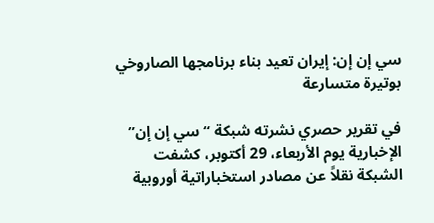سي إن إن: إيران تعيد بناء برنامجها الصاروخي بوتيرة متسارعة

في تقرير حصري نشرته شبكة “سي إن إن” الإخبارية يوم الأربعاء، 29 أكتوبر، كشفت الشبكة نقلاً عن مصادر استخباراتية أوروبية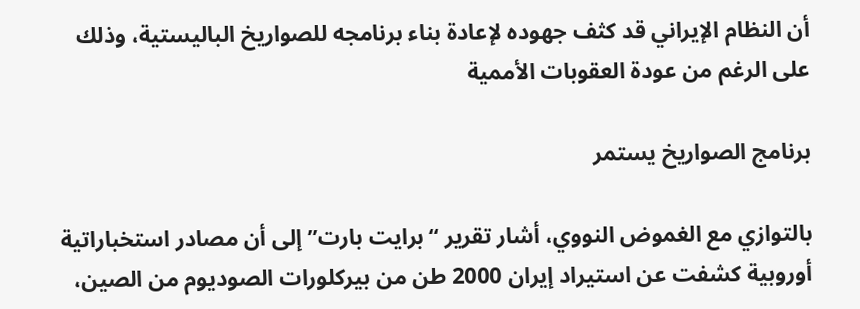أن النظام الإيراني قد كثف جهوده لإعادة بناء برنامجه للصواريخ الباليستية، وذلك على الرغم من عودة العقوبات الأممية

برنامج الصواريخ يستمر

بالتوازي مع الغموض النووي، أشار تقرير “برايت بارت” إلى أن مصادر استخباراتية أوروبية كشفت عن استيراد إيران 2000 طن من بيركلورات الصوديوم من الصين،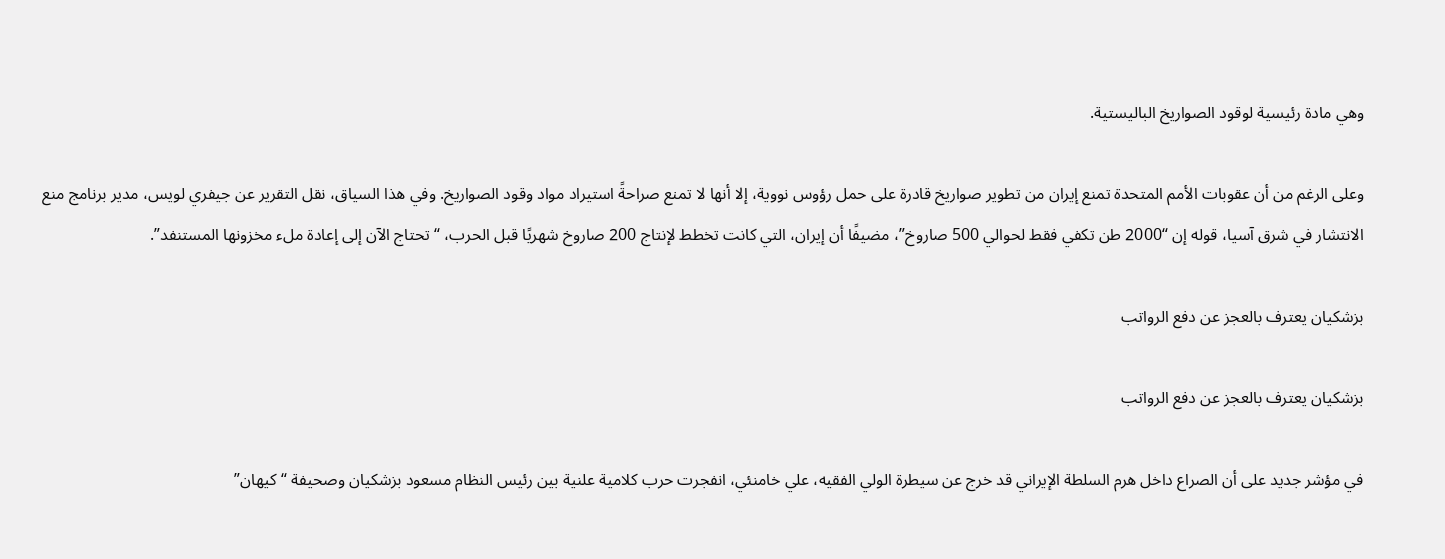وهي مادة رئيسية لوقود الصواريخ الباليستية.

وعلى الرغم من أن عقوبات الأمم المتحدة تمنع إيران من تطوير صواريخ قادرة على حمل رؤوس نووية، إلا أنها لا تمنع صراحةً استيراد مواد وقود الصواريخ. وفي هذا السياق، نقل التقرير عن جيفري لويس، مدير برنامج منع الانتشار في شرق آسيا، قوله إن “2000 طن تكفي فقط لحوالي 500 صاروخ”، مضيفًا أن إيران، التي كانت تخطط لإنتاج 200 صاروخ شهريًا قبل الحرب، “تحتاج الآن إلى إعادة ملء مخزونها المستنفد”.

بزشكيان يعترف بالعجز عن دفع الرواتب

بزشكيان يعترف بالعجز عن دفع الرواتب

في مؤشر جديد على أن الصراع داخل هرم السلطة الإيراني قد خرج عن سيطرة الولي الفقيه، علي خامنئي، انفجرت حرب كلامية علنية بين رئيس النظام مسعود بزشكيان وصحيفة “كيهان”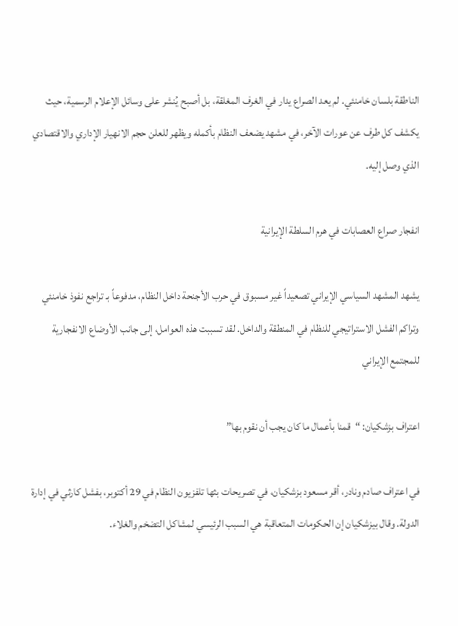الناطقة بلسان خامنئي. لم يعد الصراع يدار في الغرف المغلقة، بل أصبح يُنشر على وسائل الإعلام الرسمية، حيث يكشف كل طرف عن عورات الآخر، في مشهد يضعف النظام بأكمله ويظهر للعلن حجم الانهيار الإداري والاقتصادي الذي وصل إليه.

انفجار صراع العصابات في هرم السلطة الإيرانية

يشهد المشهد السياسي الإيراني تصعيداً غير مسبوق في حرب الأجنحة داخل النظام، مدفوعاً بـ تراجع نفوذ خامنئي وتراكم الفشل الاستراتيجي للنظام في المنطقة والداخل. لقد تسببت هذه العوامل، إلى جانب الأوضاع الانفجارية للمجتمع الإيراني

اعتراف بزشكيان: “قمنا بأعمال ما كان يجب أن نقوم بها”

في اعتراف صادم ونادر، أقر مسعود بزشكيان، في تصريحات بثها تلفزيون النظام في 29 أكتوبر، بفشل كارثي في إدارة الدولة. وقال بيزشكيان إن الحكومات المتعاقبة هي السبب الرئيسي لمشاكل التضخم والغلاء.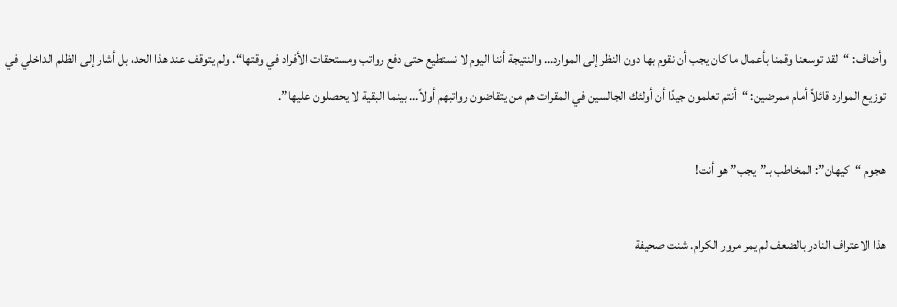وأضاف: “لقد توسعنا وقمنا بأعمال ما كان يجب أن نقوم بها دون النظر إلى الموارد… والنتيجة أننا اليوم لا نستطيع حتى دفع رواتب ومستحقات الأفراد في وقتها“. ولم يتوقف عند هذا الحد، بل أشار إلى الظلم الداخلي في توزيع الموارد قائلاً أمام ممرضين: “أنتم تعلمون جيدًا أن أولئك الجالسين في المقرات هم من يتقاضون رواتبهم أولاً… بينما البقية لا يحصلون عليها”.

هجوم “كيهان”: المخاطب بـ”يجب” هو أنت!

هذا الاعتراف النادر بالضعف لم يمر مرور الكرام. شنت صحيفة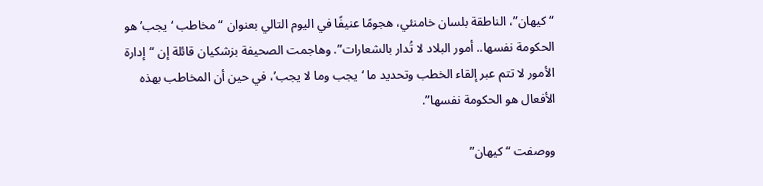“كيهان”، الناطقة بلسان خامنئي، هجومًا عنيفًا في اليوم التالي بعنوان “مخاطب ‘يجب’ هو الحكومة نفسها.. أمور البلاد لا تُدار بالشعارات”. وهاجمت الصحيفة بزشكيان قائلة إن “إدارة الأمور لا تتم عبر إلقاء الخطب وتحديد ما ‘يجب وما لا يجب’، في حين أن المخاطب بهذه الأفعال هو الحكومة نفسها”.

ووصفت “كيهان”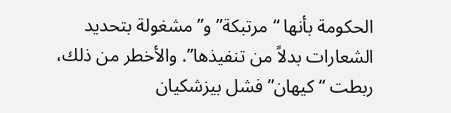الحكومة بأنها “مرتبكة” و”مشغولة بتحديد الشعارات بدلاً من تنفيذها”. والأخطر من ذلك، ربطت “كيهان” فشل بيزشكيان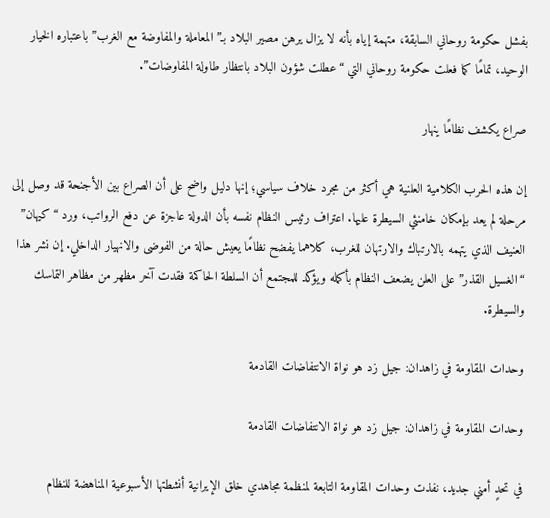بفشل حكومة روحاني السابقة، متهمة إياه بأنه لا يزال يرهن مصير البلاد بـ”المعاملة والمفاوضة مع الغرب” باعتباره الخيار الوحيد، تمامًا كما فعلت حكومة روحاني التي “عطلت شؤون البلاد بانتظار طاولة المفاوضات”.

صراع يكشف نظامًا ينهار

إن هذه الحرب الكلامية العلنية هي أكثر من مجرد خلاف سياسي؛ إنها دليل واضح على أن الصراع بين الأجنحة قد وصل إلى مرحلة لم يعد بإمكان خامنئي السيطرة عليها. اعتراف رئيس النظام نفسه بأن الدولة عاجزة عن دفع الرواتب، ورد “كيهان” العنيف الذي يتهمه بالارتباك والارتهان للغرب، كلاهما يفضح نظامًا يعيش حالة من الفوضى والانهيار الداخلي. إن نشر هذا “الغسيل القذر” على العلن يضعف النظام بأكمله ويؤكد للمجتمع أن السلطة الحاكمة فقدت آخر مظهر من مظاهر التماسك والسيطرة.

وحدات المقاومة في زاهدان: جيل زد هو نواة الانتفاضات القادمة

وحدات المقاومة في زاهدان: جيل زد هو نواة الانتفاضات القادمة

في تحدٍ أمني جديد، نفذت وحدات المقاومة التابعة لمنظمة مجاهدي خلق الإيرانية أنشطتها الأسبوعية المناهضة للنظام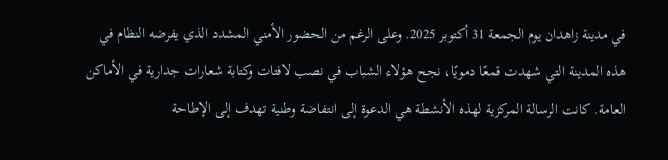في مدينة زاهدان يوم الجمعة 31 أكتوبر 2025. وعلى الرغم من الحضور الأمني المشدد الذي يفرضه النظام في هذه المدينة التي شهدت قمعًا دمويًا، نجح هؤلاء الشباب في نصب لافتات وكتابة شعارات جدارية في الأماكن العامة. كانت الرسالة المركزية لهذه الأنشطة هي الدعوة إلى انتفاضة وطنية تهدف إلى الإطاحة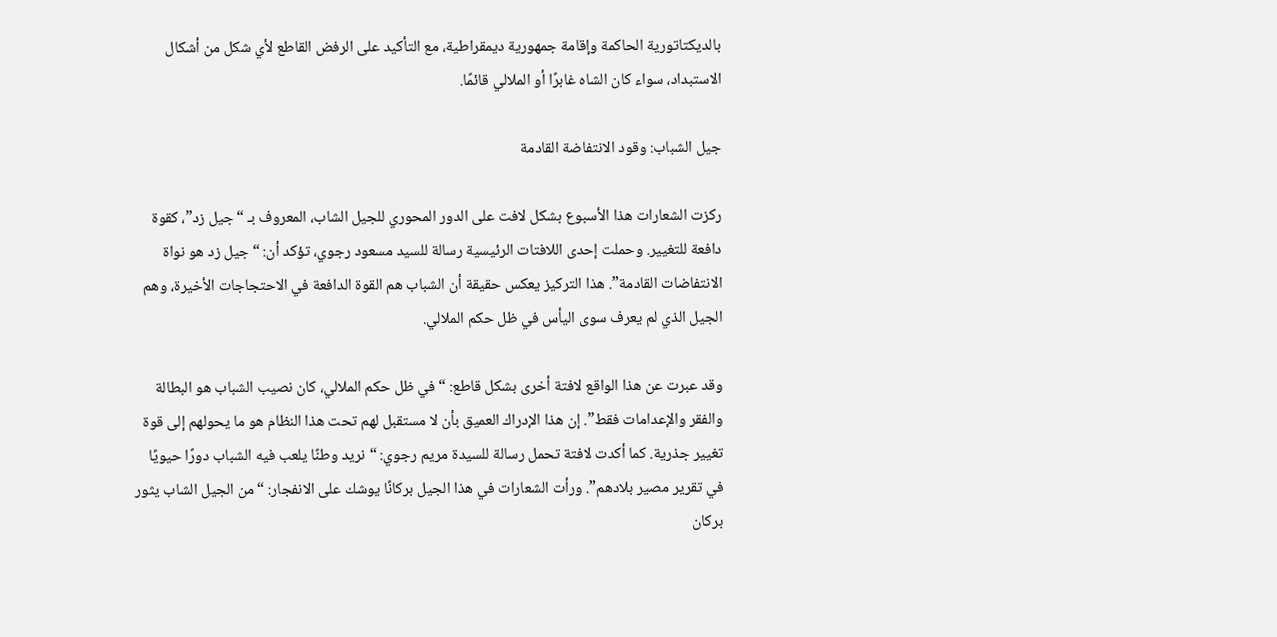بالديكتاتورية الحاكمة وإقامة جمهورية ديمقراطية، مع التأكيد على الرفض القاطع لأي شكل من أشكال الاستبداد، سواء كان الشاه غابرًا أو الملالي قائمًا.

جيل الشباب: وقود الانتفاضة القادمة

ركزت الشعارات هذا الأسبوع بشكل لافت على الدور المحوري للجيل الشاب، المعروف بـ “جيل زد”، كقوة دافعة للتغيير. وحملت إحدى اللافتات الرئيسية رسالة للسيد مسعود رجوي، تؤكد أن: “جيل زد هو نواة الانتفاضات القادمة”. هذا التركيز يعكس حقيقة أن الشباب هم القوة الدافعة في الاحتجاجات الأخيرة، وهم الجيل الذي لم يعرف سوى اليأس في ظل حكم الملالي.

وقد عبرت عن هذا الواقع لافتة أخرى بشكل قاطع: “في ظل حكم الملالي، كان نصيب الشباب هو البطالة والفقر والإعدامات فقط”. إن هذا الإدراك العميق بأن لا مستقبل لهم تحت هذا النظام هو ما يحولهم إلى قوة تغيير جذرية. كما أكدت لافتة تحمل رسالة للسيدة مريم رجوي: “نريد وطنًا يلعب فيه الشباب دورًا حيويًا في تقرير مصير بلادهم”. ورأت الشعارات في هذا الجيل بركانًا يوشك على الانفجار: “من الجيل الشاب يثور بركان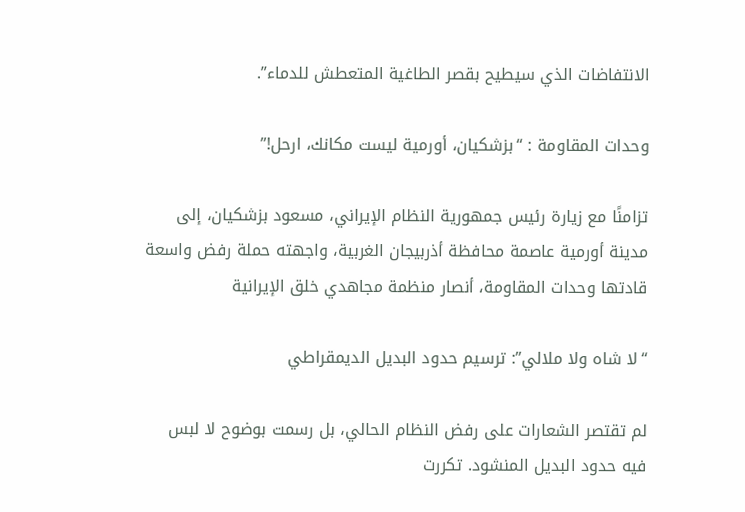الانتفاضات الذي سيطيح بقصر الطاغية المتعطش للدماء”.

وحدات المقاومة : “بزشکیان، أورمية ليست مكانك، ارحل!”

تزامنًا مع زيارة رئيس جمهورية النظام الإيراني، مسعود بزشکیان، إلى مدينة أورمية عاصمة محافظة أذربيجان الغربية، واجهته حملة رفض واسعة قادتها وحدات المقاومة، أنصار منظمة مجاهدي خلق الإيرانية

“لا شاه ولا ملالي”: ترسيم حدود البديل الديمقراطي

لم تقتصر الشعارات على رفض النظام الحالي، بل رسمت بوضوح لا لبس فيه حدود البديل المنشود. تكررت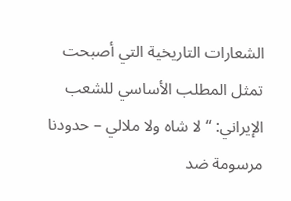الشعارات التاريخية التي أصبحت تمثل المطلب الأساسي للشعب الإيراني: “لا شاه ولا ملالي – حدودنا مرسومة ضد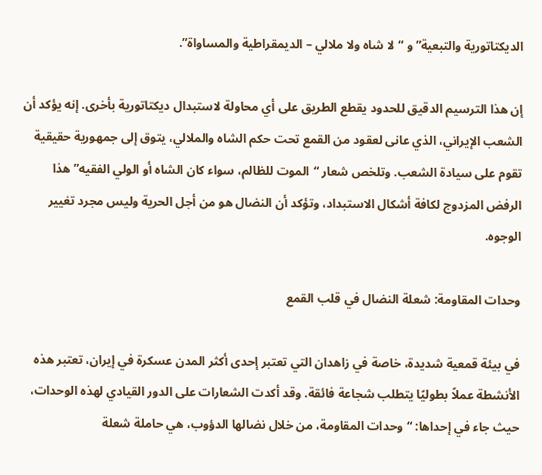الديكتاتورية والتبعية” و “لا شاه ولا ملالي – الديمقراطية والمساواة”.

إن هذا الترسيم الدقيق للحدود يقطع الطريق على أي محاولة لاستبدال ديكتاتورية بأخرى. إنه يؤكد أن الشعب الإيراني، الذي عانى لعقود من القمع تحت حكم الشاه والملالي، يتوق إلى جمهورية حقيقية تقوم على سيادة الشعب. وتلخص شعار “الموت للظالم، سواء كان الشاه أو الولي الفقيه” هذا الرفض المزدوج لكافة أشكال الاستبداد، وتؤكد أن النضال هو من أجل الحرية وليس مجرد تغيير الوجوه.

وحدات المقاومة: شعلة النضال في قلب القمع

في بيئة قمعية شديدة، خاصة في زاهدان التي تعتبر إحدى أكثر المدن عسكرة في إيران، تعتبر هذه الأنشطة عملاً بطوليًا يتطلب شجاعة فائقة. وقد أكدت الشعارات على الدور القيادي لهذه الوحدات، حيث جاء في إحداها: “وحدات المقاومة، من خلال نضالها الدؤوب، هي حاملة شعلة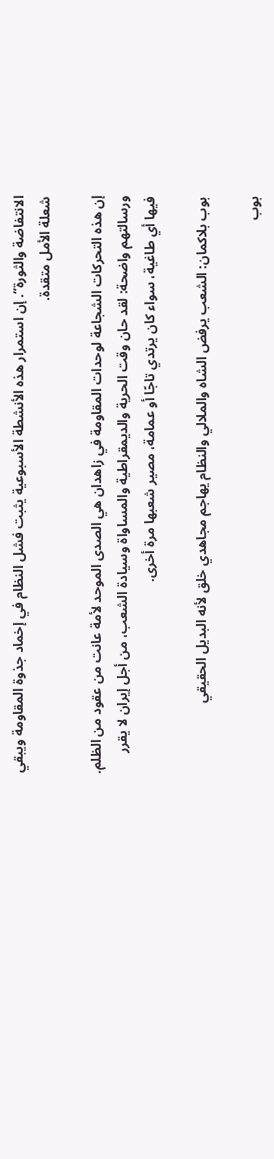الانتفاضة والثورة”. إن استمرار هذه الأنشطة الأسبوعية يثبت فشل النظام في إخماد جذوة المقاومة ويبقي شعلة الأمل متقدة.

إن هذه التحركات الشجاعة لوحدات المقاومة في زاهدان هي الصدى الموحد لأمة عانت من عقود من الظلم. ورسالتهم واضحة: لقد حان وقت الحرية والديمقراطية والمساواة وسيادة الشعب، من أجل إيران لا يقرر فيها أي طاغية، سواء كان يرتدي تاجًا أو عمامة، مصير شعبها مرة أخرى.

بوب بلاكمان: الشعب يرفض الشاه والملالي والنظام يهاجم مجاهدي خلق لأنه البديل الحقيقي

بوب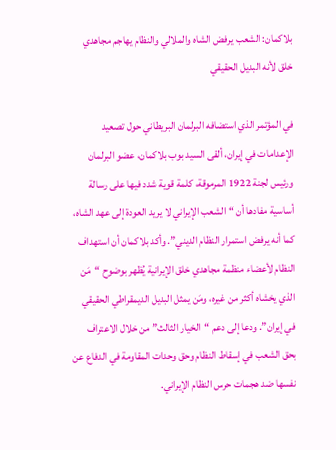بلاكمان: الشعب يرفض الشاه والملالي والنظام يهاجم مجاهدي خلق لأنه البديل الحقيقي

في المؤتمر الذي استضافه البرلمان البريطاني حول تصعيد الإعدامات في إيران، ألقى السيد بوب بلاكمان، عضو البرلمان ورئيس لجنة 1922 المرموقة، كلمة قوية شدد فيها على رسالة أساسية مفادها أن “الشعب الإيراني لا يريد العودة إلى عهد الشاه، كما أنه يرفض استمرار النظام الديني”. وأكد بلاكمان أن استهداف النظام لأعضاء منظمة مجاهدي خلق الإيرانية يُظهر بوضوح “مَن الذي يخشاه أكثر من غيره، ومَن يمثل البديل الديمقراطي الحقيقي في إيران”. ودعا إلى دعم “الخيار الثالث” من خلال الاعتراف بحق الشعب في إسقاط النظام وحق وحدات المقاومة في الدفاع عن نفسها ضد هجمات حرس النظام الإيراني.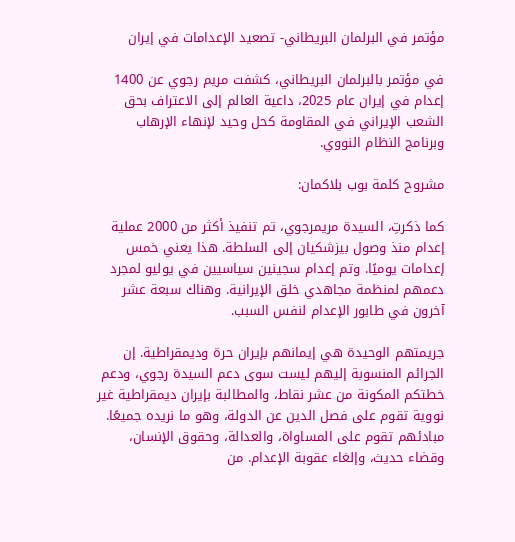مؤتمر في البرلمان البريطاني- تصعيد الإعدامات في إيران

في مؤتمر بالبرلمان البريطاني، كشفت مريم رجوي عن 1400 إعدام في إيران عام 2025، داعية العالم إلى الاعتراف بحق الشعب الإيراني في المقاومة كحل وحيد لإنهاء الإرهاب وبرنامج النظام النووي.

مشروح كلمة بوب بلاكمان:

كما ذكرتِ، السيدة مريمرجوي، تم تنفيذ أكثر من 2000 عملية إعدام منذ وصول بيزشكيان إلى السلطة. هذا يعني خمس إعدامات يوميًا. وتم إعدام سجينين سياسيين في يوليو لمجرد دعمهم لمنظمة مجاهدي خلق الإيرانية. وهناك سبعة عشر آخرون في طابور الإعدام لنفس السبب.

جريمتهم الوحيدة هي إيمانهم بإيران حرة وديمقراطية. إن الجرائم المنسوبة إليهم ليست سوى دعم السيدة رجوي، ودعم خطتكم المكونة من عشر نقاط، والمطالبة بإيران ديمقراطية غير نووية تقوم على فصل الدين عن الدولة، وهو ما نريده جميعًا. مبادئهم تقوم على المساواة، والعدالة، وحقوق الإنسان، وقضاء حديث، وإلغاء عقوبة الإعدام. من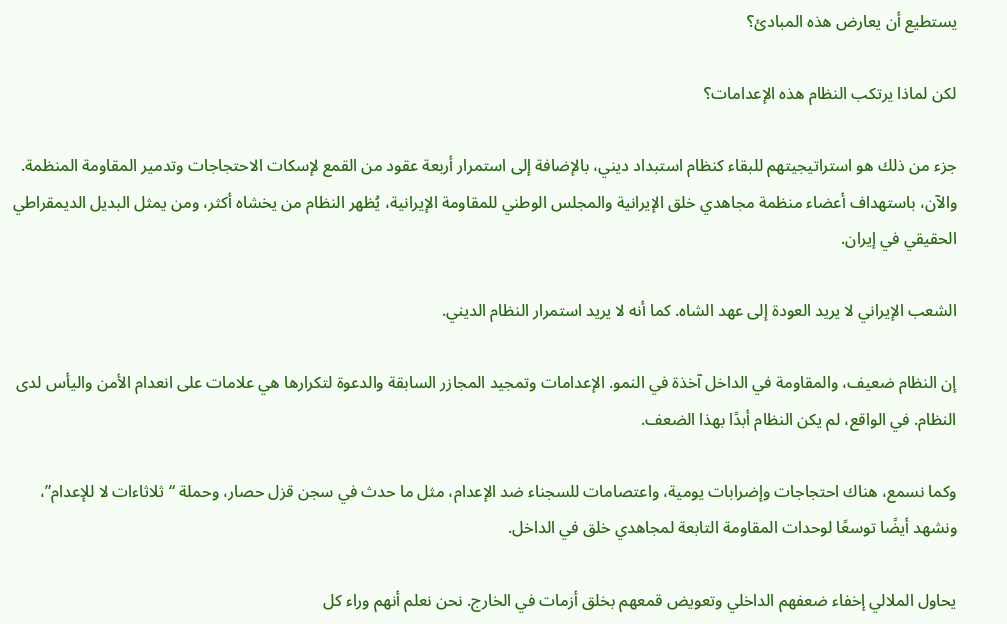يستطيع أن يعارض هذه المبادئ؟

لكن لماذا يرتكب النظام هذه الإعدامات؟

جزء من ذلك هو استراتيجيتهم للبقاء كنظام استبداد ديني، بالإضافة إلى استمرار أربعة عقود من القمع لإسكات الاحتجاجات وتدمير المقاومة المنظمة. والآن، باستهداف أعضاء منظمة مجاهدي خلق الإيرانية والمجلس الوطني للمقاومة الإيرانية، يُظهر النظام من يخشاه أكثر، ومن يمثل البديل الديمقراطي الحقيقي في إيران.

الشعب الإيراني لا يريد العودة إلى عهد الشاه. كما أنه لا يريد استمرار النظام الديني.

إن النظام ضعيف، والمقاومة في الداخل آخذة في النمو. الإعدامات وتمجيد المجازر السابقة والدعوة لتكرارها هي علامات على انعدام الأمن واليأس لدى النظام. في الواقع، لم يكن النظام أبدًا بهذا الضعف.

وكما نسمع، هناك احتجاجات وإضرابات يومية، واعتصامات للسجناء ضد الإعدام، مثل ما حدث في سجن قزل حصار، وحملة “ثلاثاءات لا للإعدام”، ونشهد أيضًا توسعًا لوحدات المقاومة التابعة لمجاهدي خلق في الداخل.

يحاول الملالي إخفاء ضعفهم الداخلي وتعويض قمعهم بخلق أزمات في الخارج. نحن نعلم أنهم وراء كل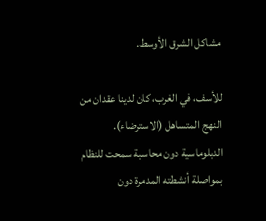مشاكل الشرق الأوسط.

للأسف، في الغرب، كان لدينا عقدان من النهج المتساهل (الاسترضاء). الدبلوماسية دون محاسبة سمحت للنظام بمواصلة أنشطته المدمرة دون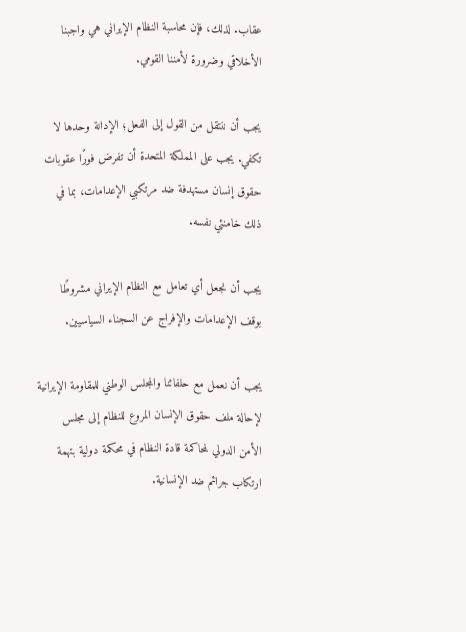عقاب. لذلك، فإن محاسبة النظام الإيراني هي واجبنا الأخلاقي وضرورة لأمننا القومي.

يجب أن ننتقل من القول إلى الفعل؛ الإدانة وحدها لا تكفي. يجب على المملكة المتحدة أن تفرض فورًا عقوبات حقوق إنسان مستهدفة ضد مرتكبي الإعدامات، بما في ذلك خامنئي نفسه.

يجب أن نجعل أي تعامل مع النظام الإيراني مشروطًا بوقف الإعدامات والإفراج عن السجناء السياسيين.

يجب أن نعمل مع حلفائنا والمجلس الوطني للمقاومة الإيرانية لإحالة ملف حقوق الإنسان المروع للنظام إلى مجلس الأمن الدولي لمحاكمة قادة النظام في محكمة دولية بتهمة ارتكاب جرائم ضد الإنسانية.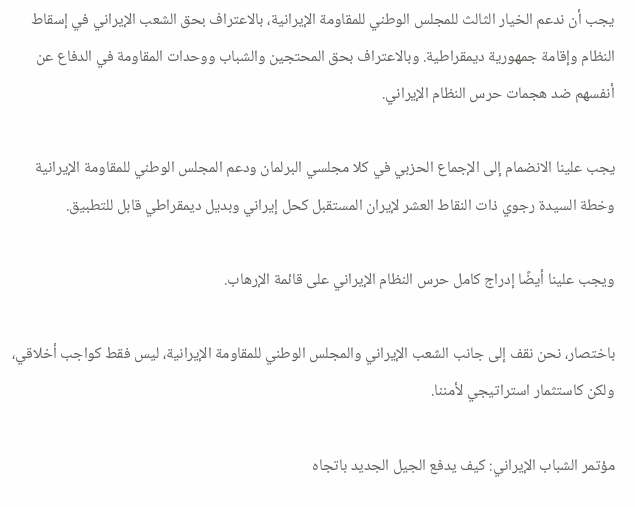يجب أن ندعم الخيار الثالث للمجلس الوطني للمقاومة الإيرانية، بالاعتراف بحق الشعب الإيراني في إسقاط النظام وإقامة جمهورية ديمقراطية. وبالاعتراف بحق المحتجين والشباب ووحدات المقاومة في الدفاع عن أنفسهم ضد هجمات حرس النظام الإيراني.

يجب علينا الانضمام إلى الإجماع الحزبي في كلا مجلسي البرلمان ودعم المجلس الوطني للمقاومة الإيرانية وخطة السيدة رجوي ذات النقاط العشر لإيران المستقبل كحل إيراني وبديل ديمقراطي قابل للتطبيق.

ويجب علينا أيضًا إدراج كامل حرس النظام الإيراني على قائمة الإرهاب.

باختصار، نحن نقف إلى جانب الشعب الإيراني والمجلس الوطني للمقاومة الإيرانية، ليس فقط كواجب أخلاقي، ولكن كاستثمار استراتيجي لأمننا.

مؤتمر الشباب الإيراني: كيف يدفع الجيل الجديد باتجاه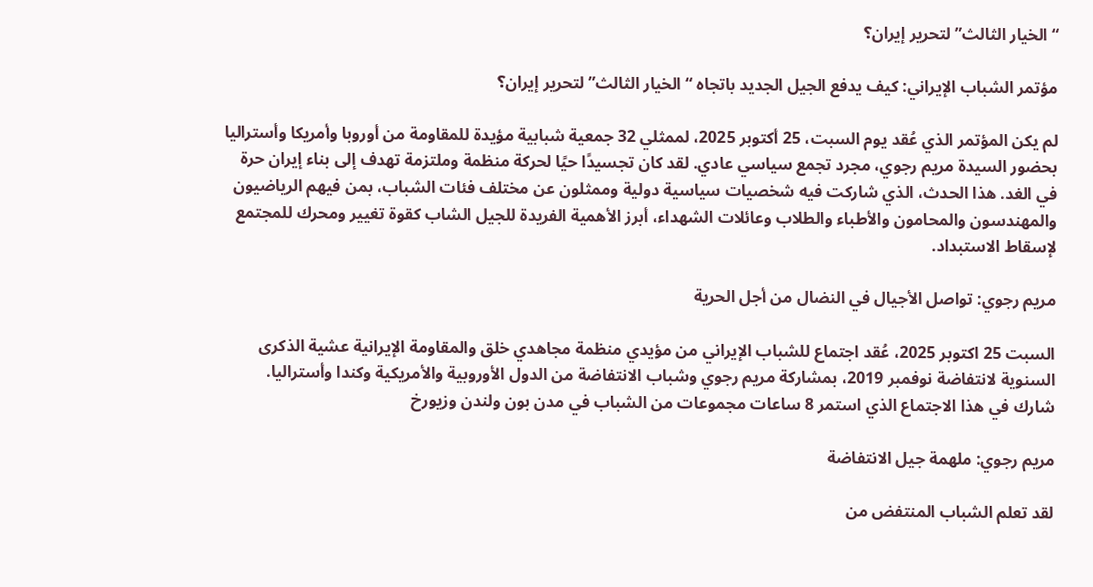“الخيار الثالث” لتحرير إيران؟

مؤتمر الشباب الإيراني: كيف يدفع الجيل الجديد باتجاه “الخيار الثالث” لتحرير إيران؟

لم يكن المؤتمر الذي عُقد يوم السبت، 25 أكتوبر 2025، لممثلي 32 جمعية شبابية مؤيدة للمقاومة من أوروبا وأمريكا وأستراليا بحضور السيدة مريم رجوي، مجرد تجمع سياسي عادي. لقد كان تجسيدًا حيًا لحركة منظمة وملتزمة تهدف إلى بناء إيران حرة في الغد. هذا الحدث، الذي شاركت فيه شخصيات سياسية دولية وممثلون عن مختلف فئات الشباب، بمن فيهم الرياضيون والمهندسون والمحامون والأطباء والطلاب وعائلات الشهداء، أبرز الأهمية الفريدة للجيل الشاب كقوة تغيير ومحرك للمجتمع لإسقاط الاستبداد.

مريم رجوي: تواصل الأجيال في النضال من أجل الحرية

السبت 25 اكتوبر 2025، عُقد اجتماع للشباب الإيراني من مؤيدي منظمة مجاهدي خلق والمقاومة الإيرانية عشية الذكرى السنوية لانتفاضة نوفمبر 2019، بمشاركة مريم رجوي وشباب الانتفاضة من الدول الأوروبية والأمريكية وكندا وأستراليا.
شارك في هذا الاجتماع الذي استمر 8 ساعات مجموعات من الشباب في مدن بون ولندن وزيورخ

مريم رجوي: ملهمة جيل الانتفاضة

لقد تعلم الشباب المنتفض من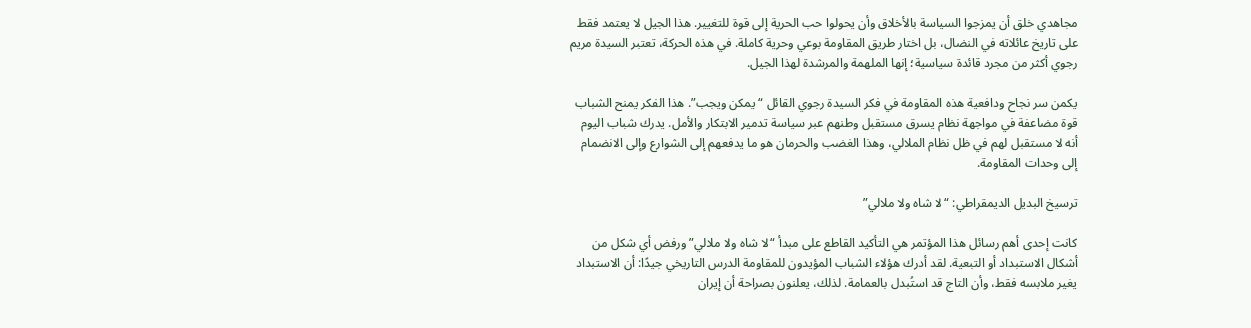مجاهدي خلق أن يمزجوا السياسة بالأخلاق وأن يحولوا حب الحرية إلى قوة للتغيير. هذا الجيل لا يعتمد فقط على تاريخ عائلاته في النضال، بل اختار طريق المقاومة بوعي وحرية كاملة. في هذه الحركة، تعتبر السيدة مريم رجوي أكثر من مجرد قائدة سياسية؛ إنها الملهمة والمرشدة لهذا الجيل.

يكمن سر نجاح ودافعية هذه المقاومة في فكر السيدة رجوي القائل “يمكن ويجب”. هذا الفكر يمنح الشباب قوة مضاعفة في مواجهة نظام يسرق مستقبل وطنهم عبر سياسة تدمير الابتكار والأمل. يدرك شباب اليوم أنه لا مستقبل لهم في ظل نظام الملالي، وهذا الغضب والحرمان هو ما يدفعهم إلى الشوارع وإلى الانضمام إلى وحدات المقاومة.

ترسيخ البديل الديمقراطي: “لا شاه ولا ملالي”

كانت إحدى أهم رسائل هذا المؤتمر هي التأكيد القاطع على مبدأ “لا شاه ولا ملالي” ورفض أي شكل من أشكال الاستبداد أو التبعية. لقد أدرك هؤلاء الشباب المؤيدون للمقاومة الدرس التاريخي جيدًا: أن الاستبداد يغير ملابسه فقط، وأن التاج قد استُبدل بالعمامة. لذلك، يعلنون بصراحة أن إيران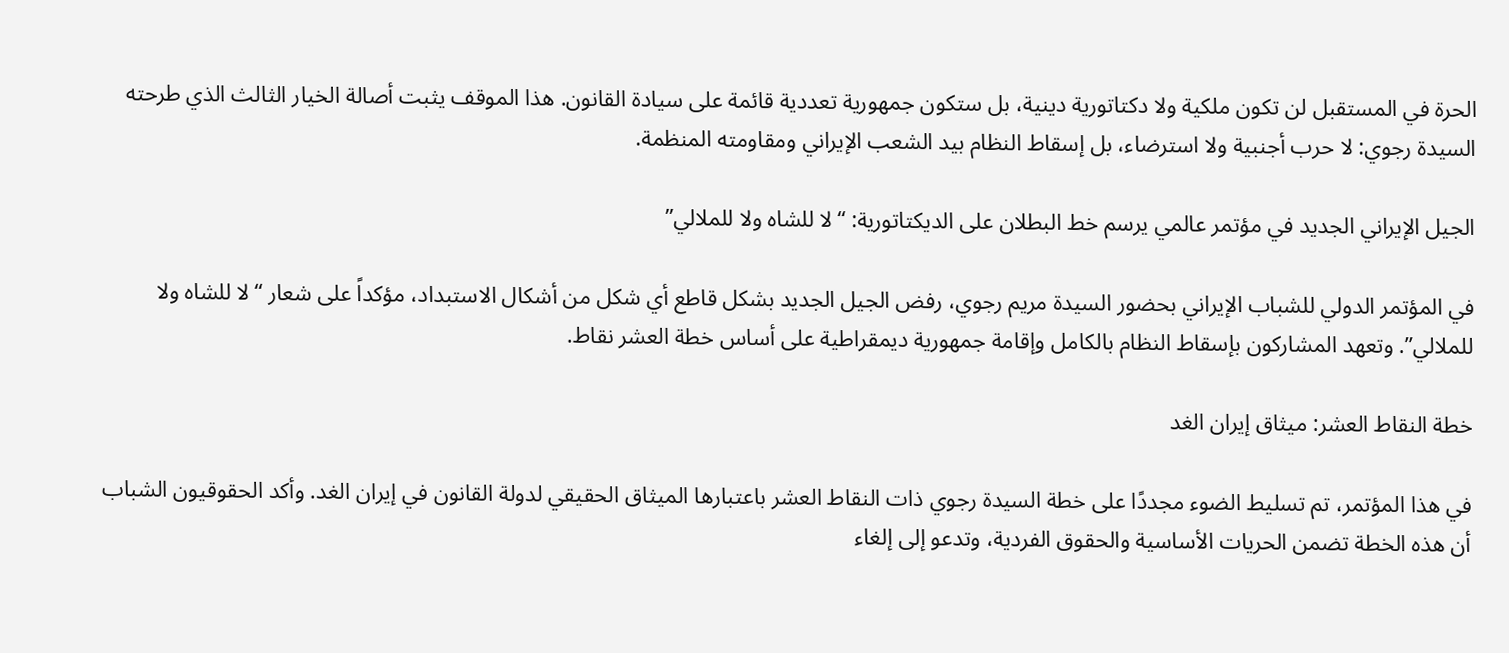الحرة في المستقبل لن تكون ملكية ولا دكتاتورية دينية، بل ستكون جمهورية تعددية قائمة على سيادة القانون. هذا الموقف يثبت أصالة الخيار الثالث الذي طرحته السيدة رجوي: لا حرب أجنبية ولا استرضاء، بل إسقاط النظام بيد الشعب الإيراني ومقاومته المنظمة.

الجيل الإيراني الجديد في مؤتمر عالمي يرسم خط البطلان على الديكتاتورية: “لا للشاه ولا للملالي”

في المؤتمر الدولي للشباب الإيراني بحضور السيدة مريم رجوي، رفض الجيل الجديد بشكل قاطع أي شكل من أشكال الاستبداد، مؤكداً على شعار “لا للشاه ولا للملالي”. وتعهد المشاركون بإسقاط النظام بالكامل وإقامة جمهورية ديمقراطية على أساس خطة العشر نقاط.

خطة النقاط العشر: ميثاق إيران الغد

في هذا المؤتمر، تم تسليط الضوء مجددًا على خطة السيدة رجوي ذات النقاط العشر باعتبارها الميثاق الحقيقي لدولة القانون في إيران الغد. وأكد الحقوقيون الشباب أن هذه الخطة تضمن الحريات الأساسية والحقوق الفردية، وتدعو إلى إلغاء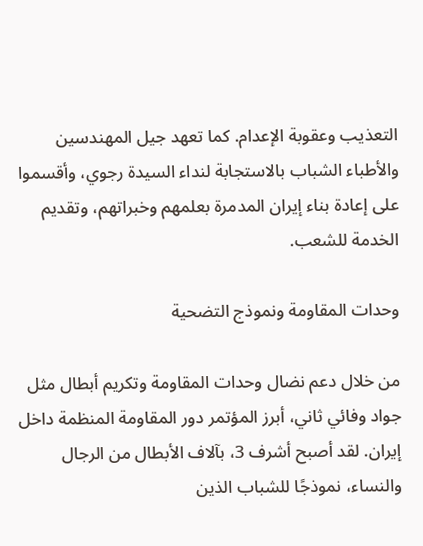التعذيب وعقوبة الإعدام. كما تعهد جيل المهندسين والأطباء الشباب بالاستجابة لنداء السيدة رجوي، وأقسموا على إعادة بناء إيران المدمرة بعلمهم وخبراتهم، وتقديم الخدمة للشعب.

وحدات المقاومة ونموذج التضحية

من خلال دعم نضال وحدات المقاومة وتكريم أبطال مثل جواد وفائي ثاني، أبرز المؤتمر دور المقاومة المنظمة داخل إيران. لقد أصبح أشرف 3، بآلاف الأبطال من الرجال والنساء، نموذجًا للشباب الذين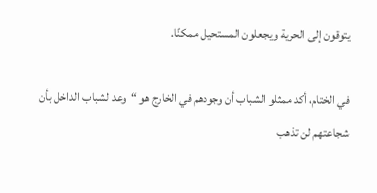يتوقون إلى الحرية ويجعلون المستحيل ممكنًا.

في الختام، أكد ممثلو الشباب أن وجودهم في الخارج هو “وعد لشباب الداخل بأن شجاعتهم لن تذهب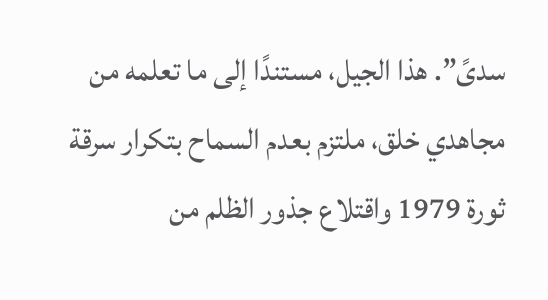سدىً”. هذا الجيل، مستندًا إلى ما تعلمه من مجاهدي خلق، ملتزم بعدم السماح بتكرار سرقة ثورة 1979 واقتلاع جذور الظلم من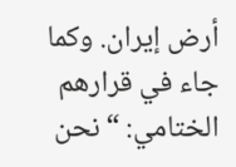أرض إيران. وكما جاء في قرارهم الختامي: “نحن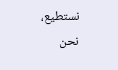نستطيع، نحن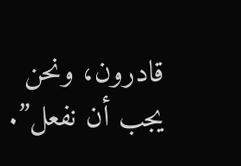قادرون، ونحن يجب أن نفعل”.